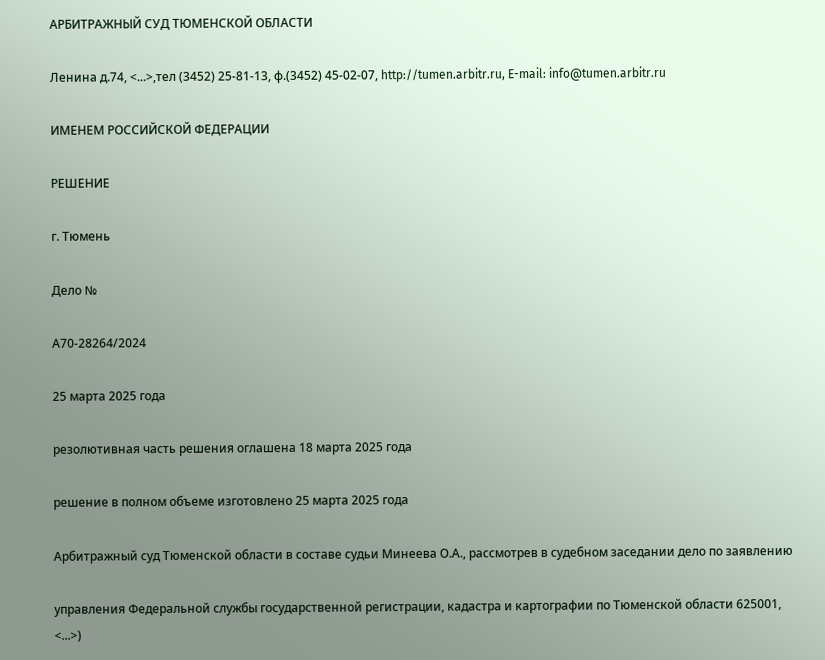АРБИТРАЖНЫЙ СУД ТЮМЕНСКОЙ ОБЛАСТИ

Ленина д.74, <...>,тел (3452) 25-81-13, ф.(3452) 45-02-07, http://tumen.arbitr.ru, E-mail: info@tumen.arbitr.ru

ИМЕНЕМ РОССИЙСКОЙ ФЕДЕРАЦИИ

РЕШЕНИЕ

г. Тюмень

Дело №

А70-28264/2024

25 марта 2025 года

резолютивная часть решения оглашена 18 марта 2025 года

решение в полном объеме изготовлено 25 марта 2025 года

Арбитражный суд Тюменской области в составе судьи Минеева О.А., рассмотрев в судебном заседании дело по заявлению

управления Федеральной службы государственной регистрации, кадастра и картографии по Тюменской области 625001, <...>)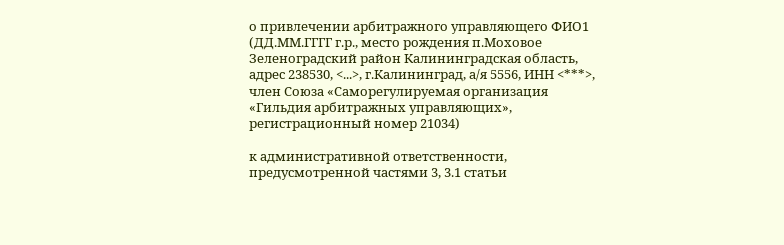о привлечении арбитражного управляющего ФИО1 (ДД.ММ.ГГГГ г.р., место рождения п.Моховое Зеленоградский район Калининградская область, адрес 238530, <...>, г.Калининград, а/я 5556, ИНН <***>, член Союза «Саморегулируемая организация «Гильдия арбитражных управляющих», регистрационный номер 21034)

к административной ответственности, предусмотренной частями 3, 3.1 статьи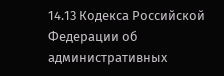14.13 Кодекса Российской Федерации об административных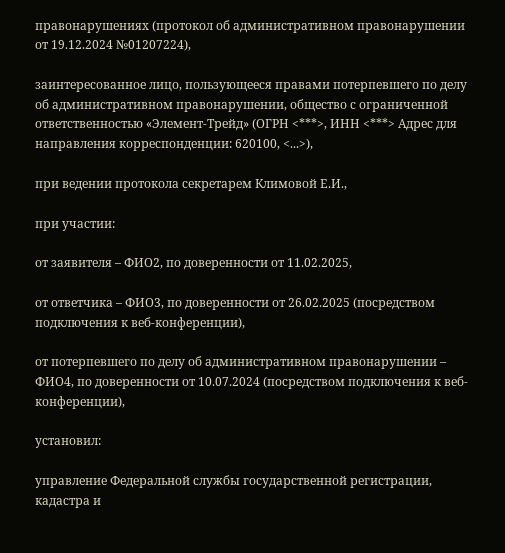правонарушениях (протокол об административном правонарушении от 19.12.2024 №01207224),

заинтересованное лицо, пользующееся правами потерпевшего по делу об административном правонарушении, общество с ограниченной ответственностью «Элемент-Трейд» (ОГРН <***>, ИНН <***> Адрес для направления корреспонденции: 620100, <...>),

при ведении протокола секретарем Климовой Е.И.,

при участии:

от заявителя – ФИО2, по доверенности от 11.02.2025,

от ответчика – ФИО3, по доверенности от 26.02.2025 (посредством подключения к веб-конференции),

от потерпевшего по делу об административном правонарушении – ФИО4, по доверенности от 10.07.2024 (посредством подключения к веб-конференции),

установил:

управление Федеральной службы государственной регистрации, кадастра и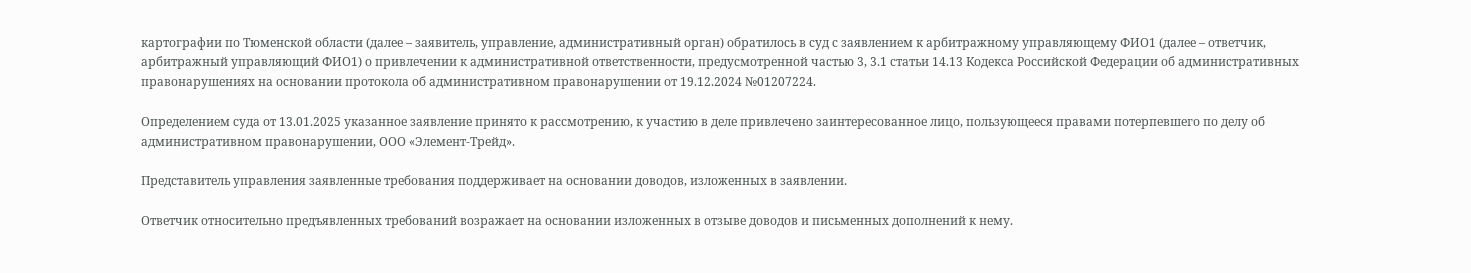картографии по Тюменской области (далее – заявитель, управление, административный орган) обратилось в суд с заявлением к арбитражному управляющему ФИО1 (далее – ответчик, арбитражный управляющий ФИО1) о привлечении к административной ответственности, предусмотренной частью 3, 3.1 статьи 14.13 Кодекса Российской Федерации об административных правонарушениях на основании протокола об административном правонарушении от 19.12.2024 №01207224.

Определением суда от 13.01.2025 указанное заявление принято к рассмотрению, к участию в деле привлечено заинтересованное лицо, пользующееся правами потерпевшего по делу об административном правонарушении, ООО «Элемент-Трейд».

Представитель управления заявленные требования поддерживает на основании доводов, изложенных в заявлении.

Ответчик относительно предъявленных требований возражает на основании изложенных в отзыве доводов и письменных дополнений к нему.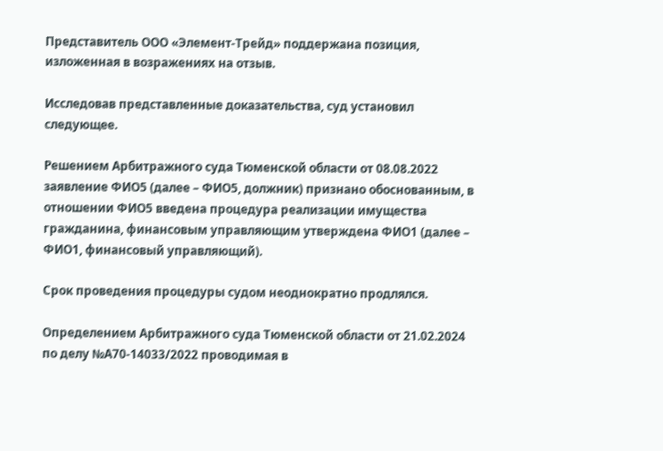Представитель ООО «Элемент-Трейд» поддержана позиция, изложенная в возражениях на отзыв.

Исследовав представленные доказательства, суд установил следующее.

Решением Арбитражного суда Тюменской области от 08.08.2022 заявление ФИО5 (далее – ФИО5, должник) признано обоснованным, в отношении ФИО5 введена процедура реализации имущества гражданина, финансовым управляющим утверждена ФИО1 (далее – ФИО1, финансовый управляющий).

Срок проведения процедуры судом неоднократно продлялся.

Определением Арбитражного суда Тюменской области от 21.02.2024 по делу №А70-14033/2022 проводимая в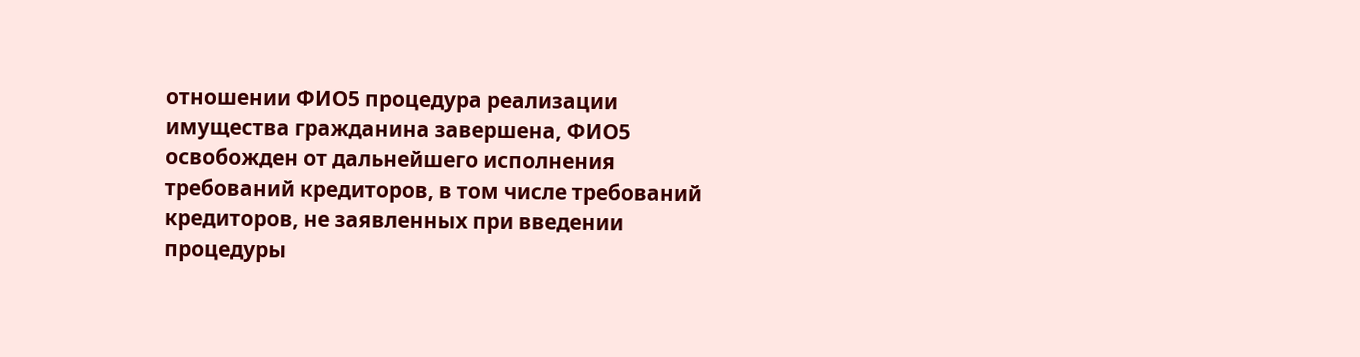отношении ФИО5 процедура реализации имущества гражданина завершена, ФИО5 освобожден от дальнейшего исполнения требований кредиторов, в том числе требований кредиторов, не заявленных при введении процедуры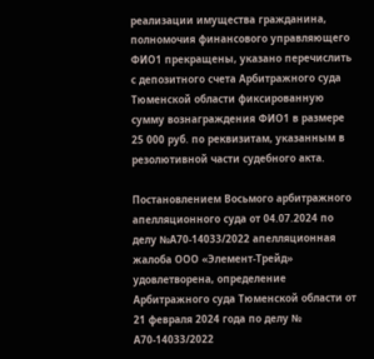реализации имущества гражданина, полномочия финансового управляющего ФИО1 прекращены, указано перечислить с депозитного счета Арбитражного суда Тюменской области фиксированную сумму вознаграждения ФИО1 в размере 25 000 руб. по реквизитам, указанным в резолютивной части судебного акта.

Постановлением Восьмого арбитражного апелляционного суда от 04.07.2024 по делу №А70-14033/2022 апелляционная жалоба ООО «Элемент-Трейд» удовлетворена, определение Арбитражного суда Тюменской области от 21 февраля 2024 года по делу № А70-14033/2022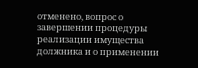отменено, вопрос о завершении процедуры реализации имущества должника и о применении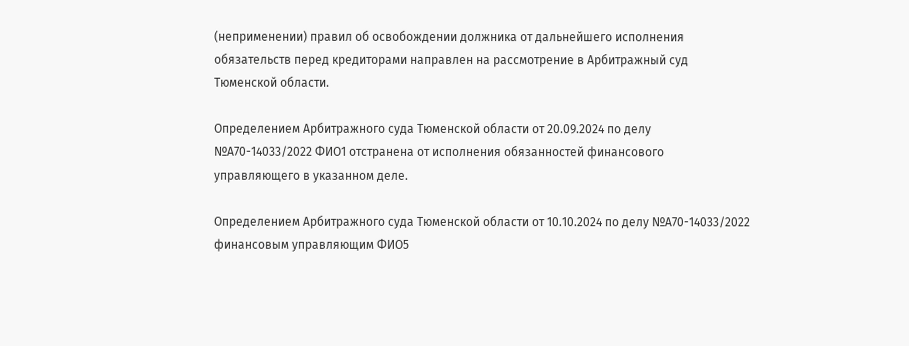(неприменении) правил об освобождении должника от дальнейшего исполнения обязательств перед кредиторами направлен на рассмотрение в Арбитражный суд Тюменской области.

Определением Арбитражного суда Тюменской области от 20.09.2024 по делу №А70-14033/2022 ФИО1 отстранена от исполнения обязанностей финансового управляющего в указанном деле.

Определением Арбитражного суда Тюменской области от 10.10.2024 по делу №А70-14033/2022 финансовым управляющим ФИО5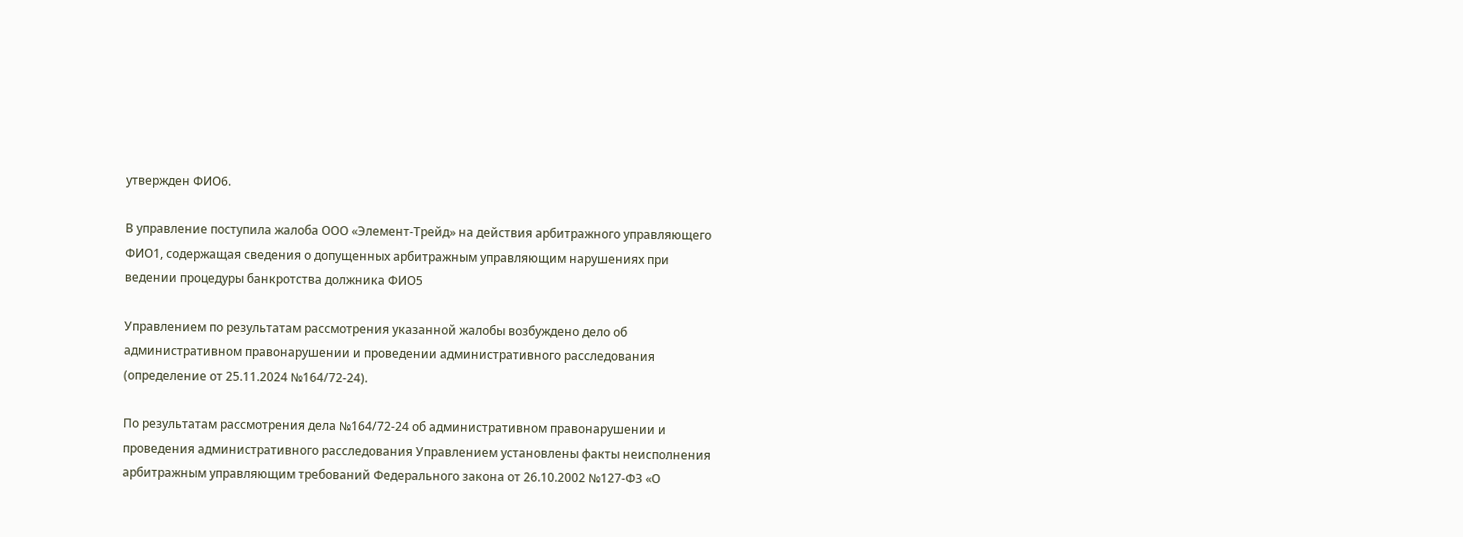утвержден ФИО6.

В управление поступила жалоба ООО «Элемент-Трейд» на действия арбитражного управляющего ФИО1, содержащая сведения о допущенных арбитражным управляющим нарушениях при ведении процедуры банкротства должника ФИО5

Управлением по результатам рассмотрения указанной жалобы возбуждено дело об административном правонарушении и проведении административного расследования (определение от 25.11.2024 №164/72-24).

По результатам рассмотрения дела №164/72-24 об административном правонарушении и проведения административного расследования Управлением установлены факты неисполнения арбитражным управляющим требований Федерального закона от 26.10.2002 №127-ФЗ «О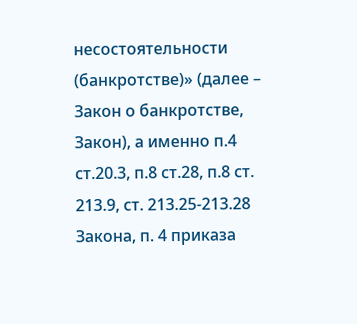несостоятельности (банкротстве)» (далее – Закон о банкротстве, Закон), а именно п.4 ст.20.3, п.8 ст.28, п.8 ст. 213.9, ст. 213.25-213.28 Закона, п. 4 приказа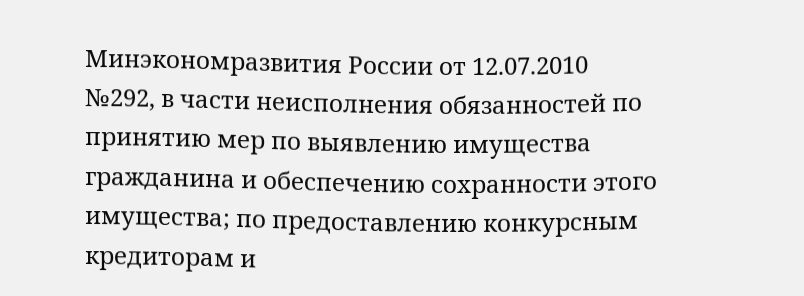Минэкономразвития России от 12.07.2010 №292, в части неисполнения обязанностей по принятию мер по выявлению имущества гражданина и обеспечению сохранности этого имущества; по предоставлению конкурсным кредиторам и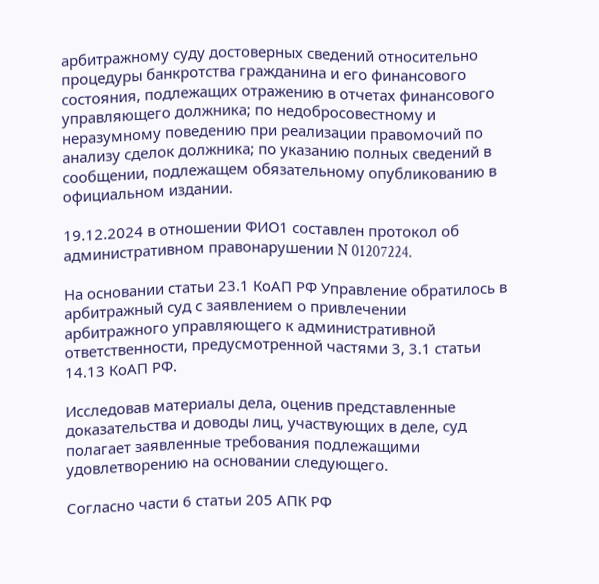арбитражному суду достоверных сведений относительно процедуры банкротства гражданина и его финансового состояния, подлежащих отражению в отчетах финансового управляющего должника; по недобросовестному и неразумному поведению при реализации правомочий по анализу сделок должника; по указанию полных сведений в сообщении, подлежащем обязательному опубликованию в официальном издании.

19.12.2024 в отношении ФИО1 составлен протокол об административном правонарушении N 01207224.

На основании статьи 23.1 КоАП РФ Управление обратилось в арбитражный суд с заявлением о привлечении арбитражного управляющего к административной ответственности, предусмотренной частями 3, 3.1 статьи 14.13 КоАП РФ.

Исследовав материалы дела, оценив представленные доказательства и доводы лиц, участвующих в деле, суд полагает заявленные требования подлежащими удовлетворению на основании следующего.

Согласно части 6 статьи 205 АПК РФ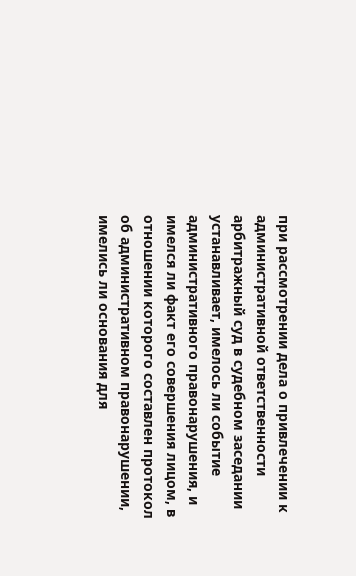при рассмотрении дела о привлечении к административной ответственности арбитражный суд в судебном заседании устанавливает, имелось ли событие административного правонарушения, и имелся ли факт его совершения лицом, в отношении которого составлен протокол об административном правонарушении, имелись ли основания для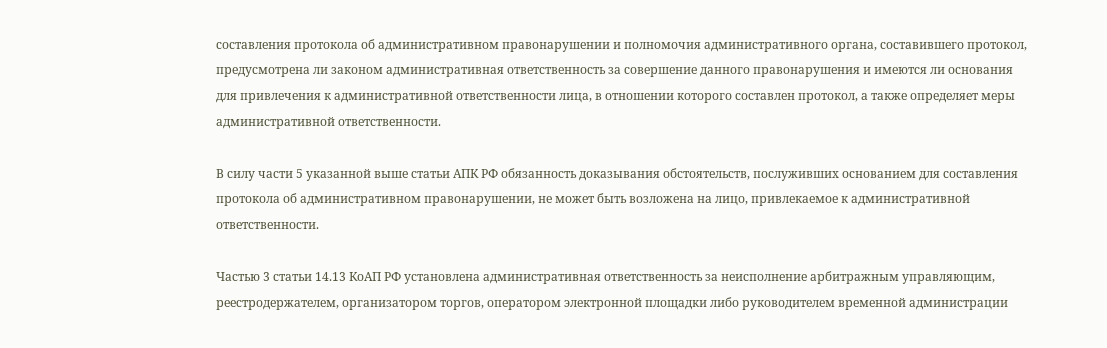составления протокола об административном правонарушении и полномочия административного органа, составившего протокол, предусмотрена ли законом административная ответственность за совершение данного правонарушения и имеются ли основания для привлечения к административной ответственности лица, в отношении которого составлен протокол, а также определяет меры административной ответственности.

В силу части 5 указанной выше статьи АПК РФ обязанность доказывания обстоятельств, послуживших основанием для составления протокола об административном правонарушении, не может быть возложена на лицо, привлекаемое к административной ответственности.

Частью 3 статьи 14.13 КоАП РФ установлена административная ответственность за неисполнение арбитражным управляющим, реестродержателем, организатором торгов, оператором электронной площадки либо руководителем временной администрации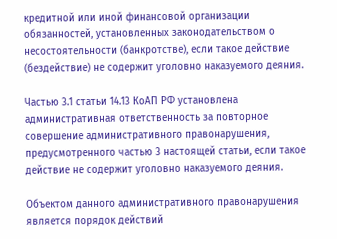кредитной или иной финансовой организации обязанностей, установленных законодательством о несостоятельности (банкротстве), если такое действие (бездействие) не содержит уголовно наказуемого деяния.

Частью 3.1 статьи 14.13 КоАП РФ установлена административная ответственность за повторное совершение административного правонарушения, предусмотренного частью 3 настоящей статьи, если такое действие не содержит уголовно наказуемого деяния.

Объектом данного административного правонарушения является порядок действий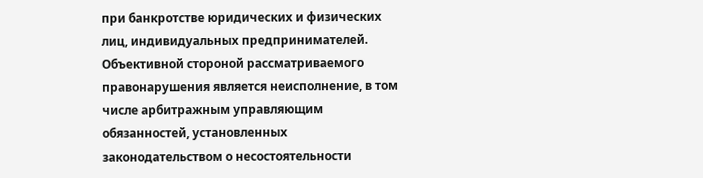при банкротстве юридических и физических лиц, индивидуальных предпринимателей. Объективной стороной рассматриваемого правонарушения является неисполнение, в том числе арбитражным управляющим обязанностей, установленных законодательством о несостоятельности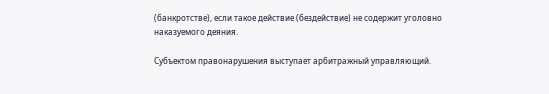(банкротстве), если такое действие (бездействие) не содержит уголовно наказуемого деяния.

Субъектом правонарушения выступает арбитражный управляющий.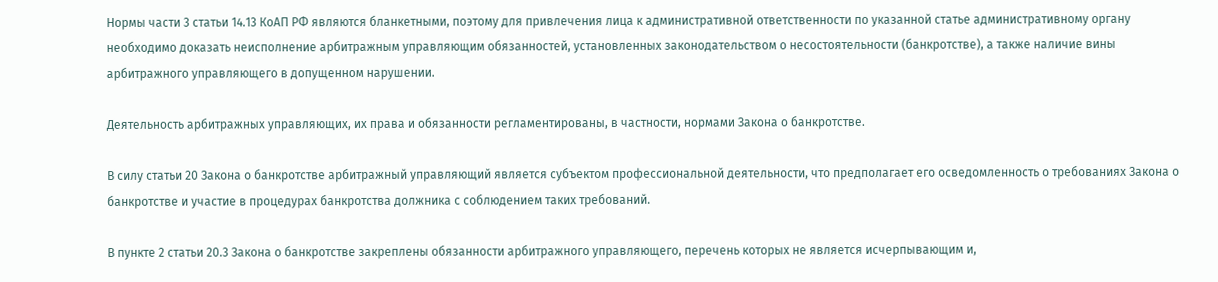Нормы части 3 статьи 14.13 КоАП РФ являются бланкетными, поэтому для привлечения лица к административной ответственности по указанной статье административному органу необходимо доказать неисполнение арбитражным управляющим обязанностей, установленных законодательством о несостоятельности (банкротстве), а также наличие вины арбитражного управляющего в допущенном нарушении.

Деятельность арбитражных управляющих, их права и обязанности регламентированы, в частности, нормами Закона о банкротстве.

В силу статьи 20 Закона о банкротстве арбитражный управляющий является субъектом профессиональной деятельности, что предполагает его осведомленность о требованиях Закона о банкротстве и участие в процедурах банкротства должника с соблюдением таких требований.

В пункте 2 статьи 20.3 Закона о банкротстве закреплены обязанности арбитражного управляющего, перечень которых не является исчерпывающим и,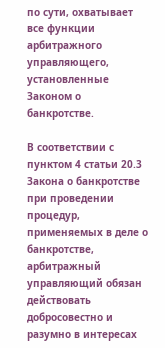по сути, охватывает все функции арбитражного управляющего, установленные Законом о банкротстве.

В соответствии с пунктом 4 статьи 20.3 Закона о банкротстве при проведении процедур, применяемых в деле о банкротстве, арбитражный управляющий обязан действовать добросовестно и разумно в интересах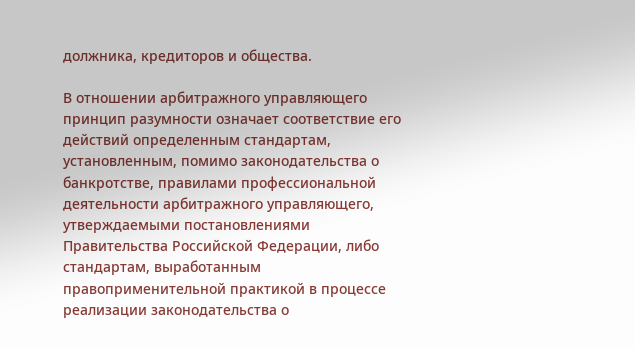должника, кредиторов и общества.

В отношении арбитражного управляющего принцип разумности означает соответствие его действий определенным стандартам, установленным, помимо законодательства о банкротстве, правилами профессиональной деятельности арбитражного управляющего, утверждаемыми постановлениями Правительства Российской Федерации, либо стандартам, выработанным правоприменительной практикой в процессе реализации законодательства о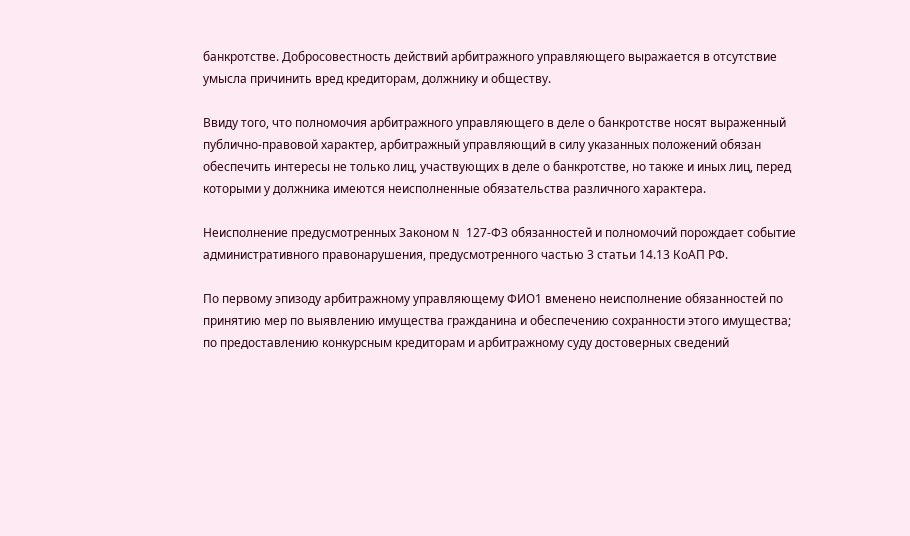банкротстве. Добросовестность действий арбитражного управляющего выражается в отсутствие умысла причинить вред кредиторам, должнику и обществу.

Ввиду того, что полномочия арбитражного управляющего в деле о банкротстве носят выраженный публично-правовой характер, арбитражный управляющий в силу указанных положений обязан обеспечить интересы не только лиц, участвующих в деле о банкротстве, но также и иных лиц, перед которыми у должника имеются неисполненные обязательства различного характера.

Неисполнение предусмотренных Законом N 127-ФЗ обязанностей и полномочий порождает событие административного правонарушения, предусмотренного частью 3 статьи 14.13 КоАП РФ.

По первому эпизоду арбитражному управляющему ФИО1 вменено неисполнение обязанностей по принятию мер по выявлению имущества гражданина и обеспечению сохранности этого имущества; по предоставлению конкурсным кредиторам и арбитражному суду достоверных сведений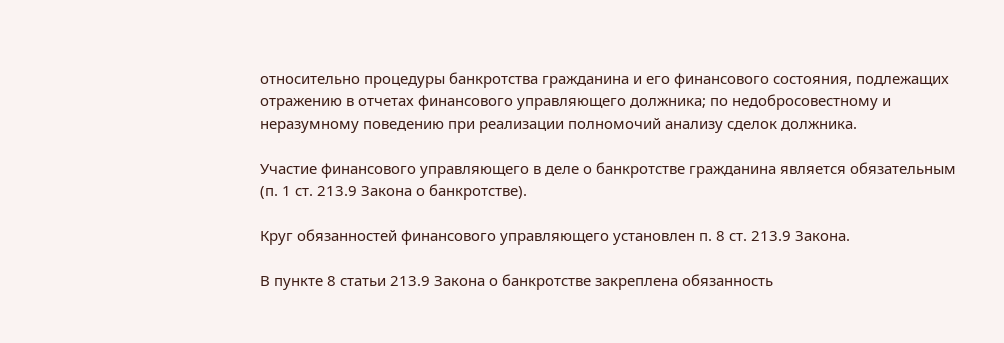относительно процедуры банкротства гражданина и его финансового состояния, подлежащих отражению в отчетах финансового управляющего должника; по недобросовестному и неразумному поведению при реализации полномочий анализу сделок должника.

Участие финансового управляющего в деле о банкротстве гражданина является обязательным (п. 1 ст. 213.9 Закона о банкротстве).

Круг обязанностей финансового управляющего установлен п. 8 ст. 213.9 Закона.

В пункте 8 статьи 213.9 Закона о банкротстве закреплена обязанность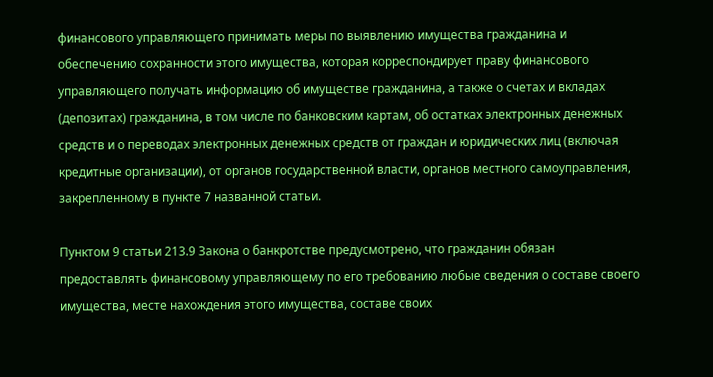финансового управляющего принимать меры по выявлению имущества гражданина и обеспечению сохранности этого имущества, которая корреспондирует праву финансового управляющего получать информацию об имуществе гражданина, а также о счетах и вкладах (депозитах) гражданина, в том числе по банковским картам, об остатках электронных денежных средств и о переводах электронных денежных средств от граждан и юридических лиц (включая кредитные организации), от органов государственной власти, органов местного самоуправления, закрепленному в пункте 7 названной статьи.

Пунктом 9 статьи 213.9 Закона о банкротстве предусмотрено, что гражданин обязан предоставлять финансовому управляющему по его требованию любые сведения о составе своего имущества, месте нахождения этого имущества, составе своих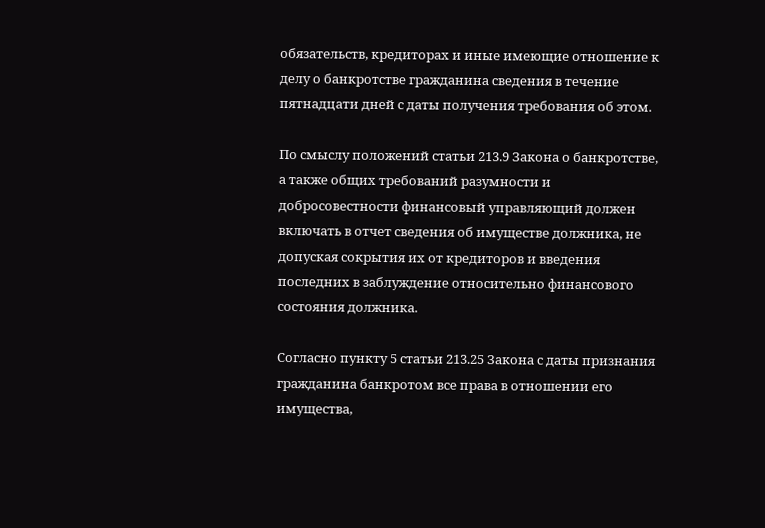обязательств, кредиторах и иные имеющие отношение к делу о банкротстве гражданина сведения в течение пятнадцати дней с даты получения требования об этом.

По смыслу положений статьи 213.9 Закона о банкротстве, а также общих требований разумности и добросовестности финансовый управляющий должен включать в отчет сведения об имуществе должника, не допуская сокрытия их от кредиторов и введения последних в заблуждение относительно финансового состояния должника.

Согласно пункту 5 статьи 213.25 Закона с даты признания гражданина банкротом все права в отношении его имущества,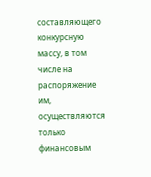составляющего конкурсную массу, в том числе на распоряжение им, осуществляются только финансовым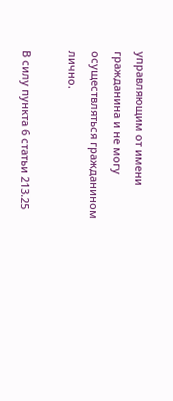управляющим от имени гражданина и не могу осуществляться гражданином лично.

В силу пункта 6 статьи 213.25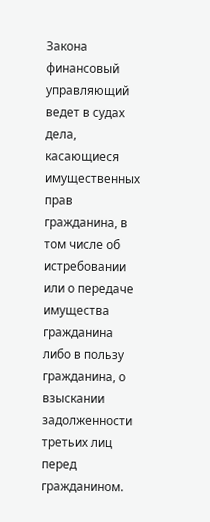Закона финансовый управляющий ведет в судах дела, касающиеся имущественных прав гражданина, в том числе об истребовании или о передаче имущества гражданина либо в пользу гражданина, о взыскании задолженности третьих лиц перед гражданином.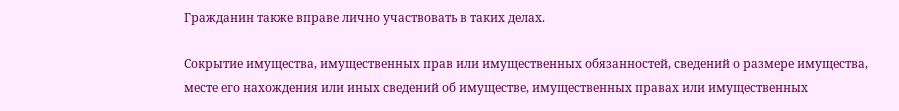Гражданин также вправе лично участвовать в таких делах.

Сокрытие имущества, имущественных прав или имущественных обязанностей, сведений о размере имущества, месте его нахождения или иных сведений об имуществе, имущественных правах или имущественных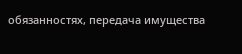обязанностях, передача имущества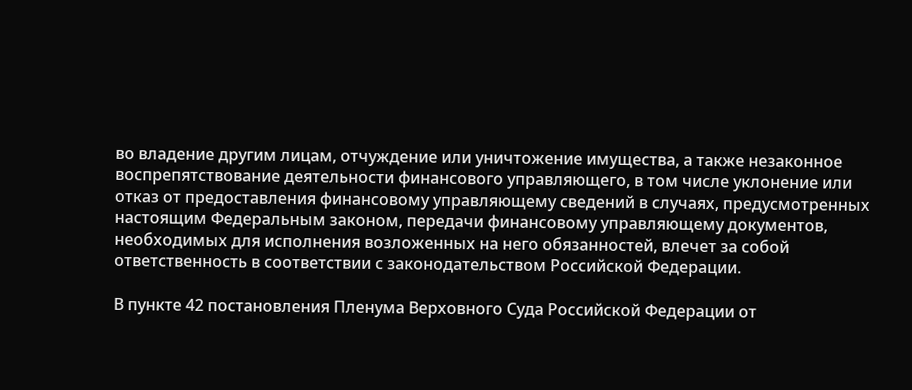во владение другим лицам, отчуждение или уничтожение имущества, а также незаконное воспрепятствование деятельности финансового управляющего, в том числе уклонение или отказ от предоставления финансовому управляющему сведений в случаях, предусмотренных настоящим Федеральным законом, передачи финансовому управляющему документов, необходимых для исполнения возложенных на него обязанностей, влечет за собой ответственность в соответствии с законодательством Российской Федерации.

В пункте 42 постановления Пленума Верховного Суда Российской Федерации от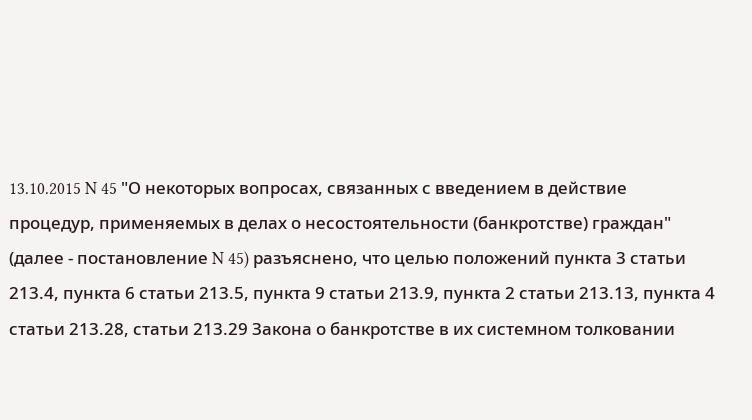13.10.2015 N 45 "О некоторых вопросах, связанных с введением в действие процедур, применяемых в делах о несостоятельности (банкротстве) граждан" (далее - постановление N 45) разъяснено, что целью положений пункта 3 статьи 213.4, пункта 6 статьи 213.5, пункта 9 статьи 213.9, пункта 2 статьи 213.13, пункта 4 статьи 213.28, статьи 213.29 Закона о банкротстве в их системном толковании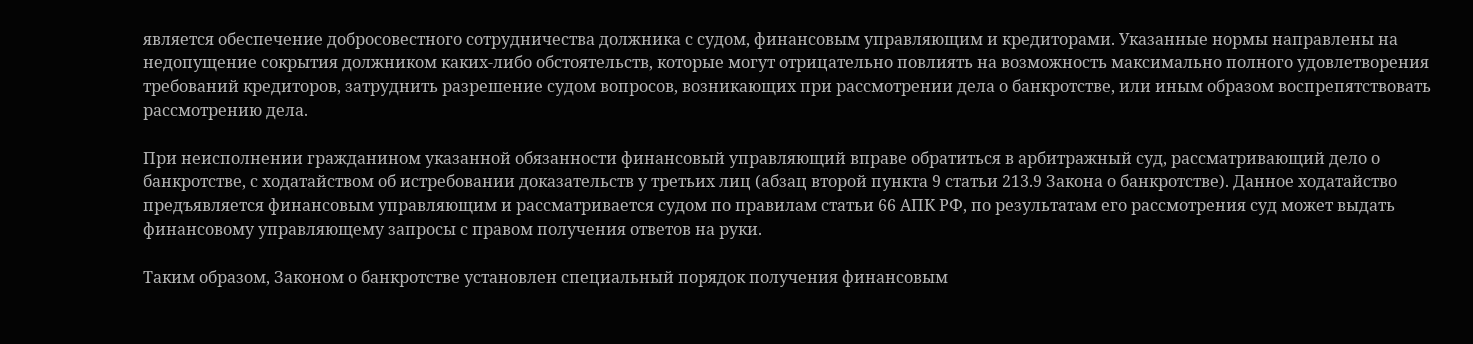является обеспечение добросовестного сотрудничества должника с судом, финансовым управляющим и кредиторами. Указанные нормы направлены на недопущение сокрытия должником каких-либо обстоятельств, которые могут отрицательно повлиять на возможность максимально полного удовлетворения требований кредиторов, затруднить разрешение судом вопросов, возникающих при рассмотрении дела о банкротстве, или иным образом воспрепятствовать рассмотрению дела.

При неисполнении гражданином указанной обязанности финансовый управляющий вправе обратиться в арбитражный суд, рассматривающий дело о банкротстве, с ходатайством об истребовании доказательств у третьих лиц (абзац второй пункта 9 статьи 213.9 Закона о банкротстве). Данное ходатайство предъявляется финансовым управляющим и рассматривается судом по правилам статьи 66 АПК РФ, по результатам его рассмотрения суд может выдать финансовому управляющему запросы с правом получения ответов на руки.

Таким образом, Законом о банкротстве установлен специальный порядок получения финансовым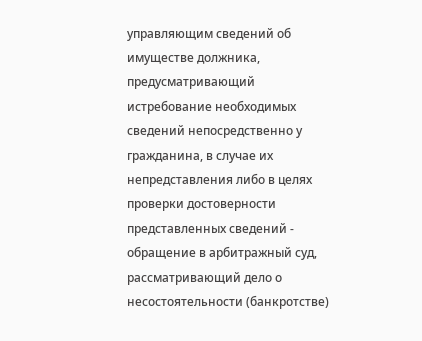управляющим сведений об имуществе должника, предусматривающий истребование необходимых сведений непосредственно у гражданина, в случае их непредставления либо в целях проверки достоверности представленных сведений - обращение в арбитражный суд, рассматривающий дело о несостоятельности (банкротстве)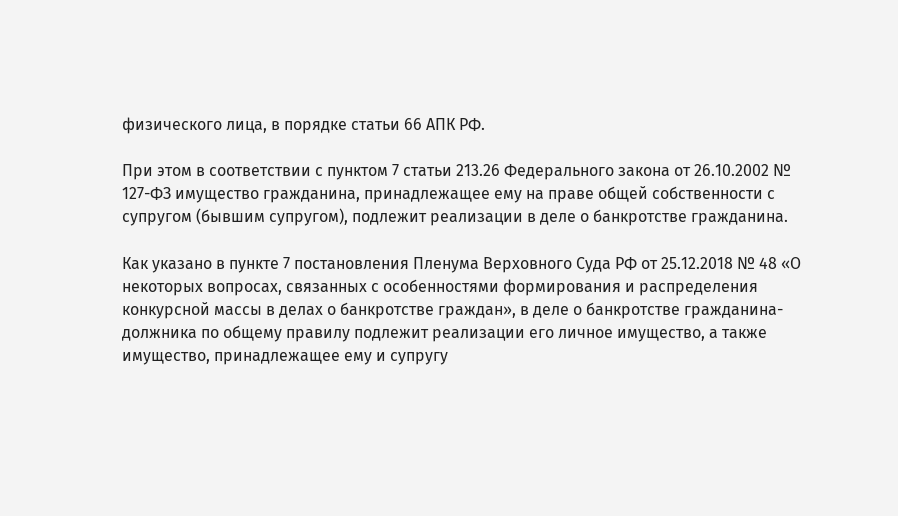физического лица, в порядке статьи 66 АПК РФ.

При этом в соответствии с пунктом 7 статьи 213.26 Федерального закона от 26.10.2002 № 127-ФЗ имущество гражданина, принадлежащее ему на праве общей собственности с супругом (бывшим супругом), подлежит реализации в деле о банкротстве гражданина.

Как указано в пункте 7 постановления Пленума Верховного Суда РФ от 25.12.2018 № 48 «О некоторых вопросах, связанных с особенностями формирования и распределения конкурсной массы в делах о банкротстве граждан», в деле о банкротстве гражданина-должника по общему правилу подлежит реализации его личное имущество, а также имущество, принадлежащее ему и супругу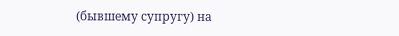(бывшему супругу) на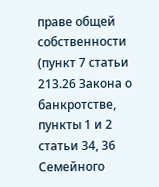праве общей собственности (пункт 7 статьи 213.26 Закона о банкротстве, пункты 1 и 2 статьи 34, 36 Семейного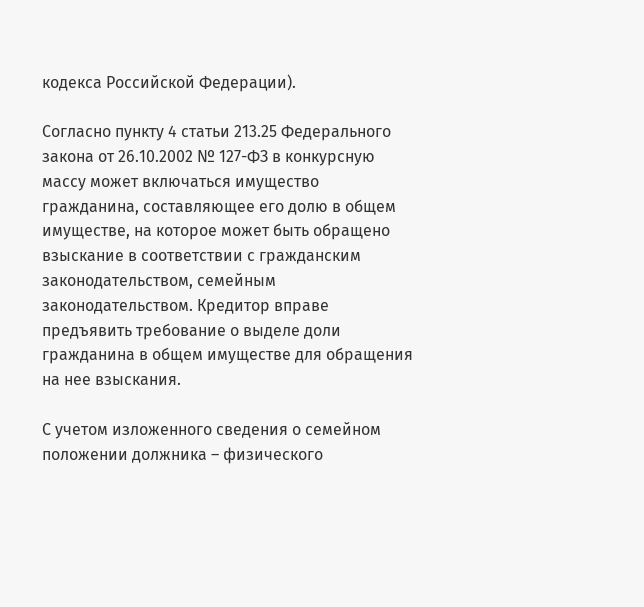кодекса Российской Федерации).

Согласно пункту 4 статьи 213.25 Федерального закона от 26.10.2002 № 127-ФЗ в конкурсную массу может включаться имущество гражданина, составляющее его долю в общем имуществе, на которое может быть обращено взыскание в соответствии с гражданским законодательством, семейным законодательством. Кредитор вправе предъявить требование о выделе доли гражданина в общем имуществе для обращения на нее взыскания.

С учетом изложенного сведения о семейном положении должника – физического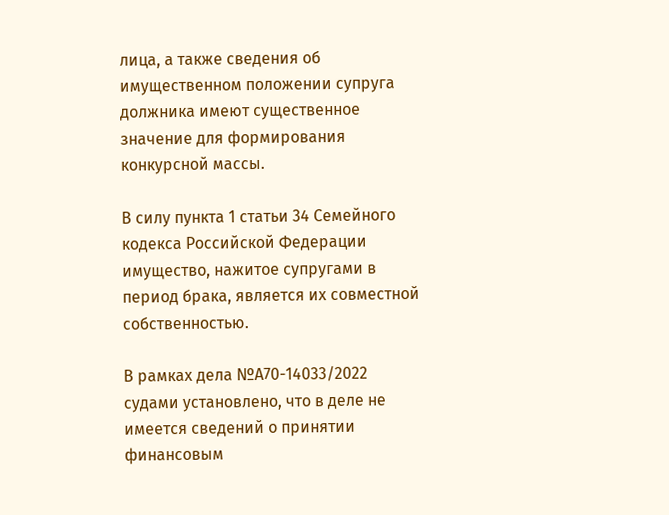лица, а также сведения об имущественном положении супруга должника имеют существенное значение для формирования конкурсной массы.

В силу пункта 1 статьи 34 Семейного кодекса Российской Федерации имущество, нажитое супругами в период брака, является их совместной собственностью.

В рамках дела №А70-14033/2022 судами установлено, что в деле не имеется сведений о принятии финансовым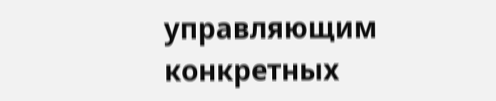управляющим конкретных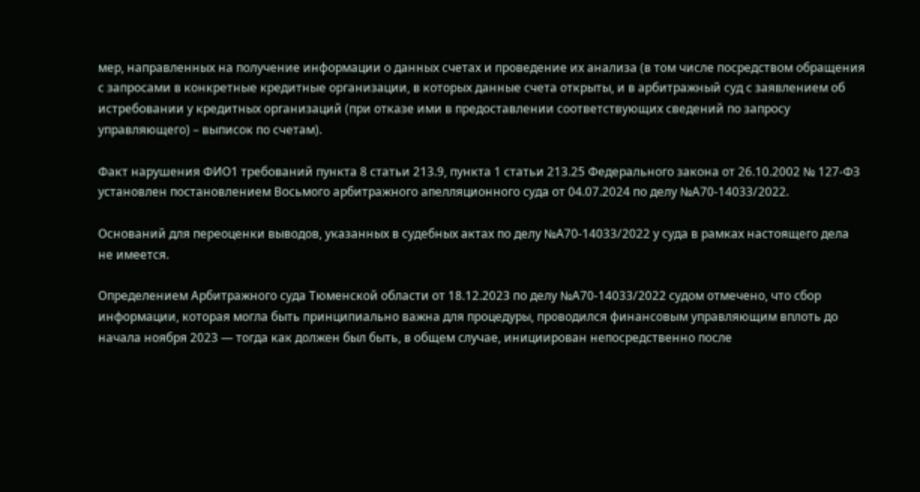мер, направленных на получение информации о данных счетах и проведение их анализа (в том числе посредством обращения с запросами в конкретные кредитные организации, в которых данные счета открыты, и в арбитражный суд с заявлением об истребовании у кредитных организаций (при отказе ими в предоставлении соответствующих сведений по запросу управляющего) – выписок по счетам).

Факт нарушения ФИО1 требований пункта 8 статьи 213.9, пункта 1 статьи 213.25 Федерального закона от 26.10.2002 № 127-ФЗ установлен постановлением Восьмого арбитражного апелляционного суда от 04.07.2024 по делу №А70-14033/2022.

Оснований для переоценки выводов, указанных в судебных актах по делу №А70-14033/2022 у суда в рамках настоящего дела не имеется.

Определением Арбитражного суда Тюменской области от 18.12.2023 по делу №А70-14033/2022 судом отмечено, что сбор информации, которая могла быть принципиально важна для процедуры, проводился финансовым управляющим вплоть до начала ноября 2023 — тогда как должен был быть, в общем случае, инициирован непосредственно после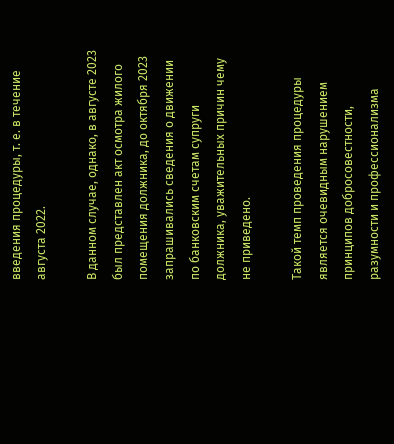введения процедуры, т. е. в течение августа 2022.

В данном случае, однако, в августе 2023 был представлен акт осмотра жилого помещения должника, до октября 2023 запрашивались сведения о движении по банковским счетам супруги должника, уважительных причин чему не приведено.

Такой темп проведения процедуры является очевидным нарушением принципов добросовестности, разумности и профессионализма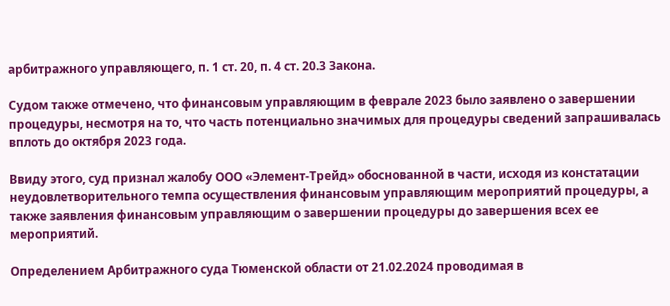арбитражного управляющего, п. 1 ст. 20, п. 4 ст. 20.3 Закона.

Судом также отмечено, что финансовым управляющим в феврале 2023 было заявлено о завершении процедуры, несмотря на то, что часть потенциально значимых для процедуры сведений запрашивалась вплоть до октября 2023 года.

Ввиду этого, суд признал жалобу ООО «Элемент-Трейд» обоснованной в части, исходя из констатации неудовлетворительного темпа осуществления финансовым управляющим мероприятий процедуры, а также заявления финансовым управляющим о завершении процедуры до завершения всех ее мероприятий.

Определением Арбитражного суда Тюменской области от 21.02.2024 проводимая в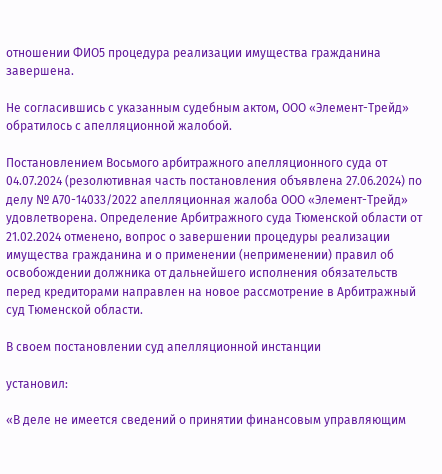отношении ФИО5 процедура реализации имущества гражданина завершена.

Не согласившись с указанным судебным актом, ООО «Элемент-Трейд» обратилось с апелляционной жалобой.

Постановлением Восьмого арбитражного апелляционного суда от 04.07.2024 (резолютивная часть постановления объявлена 27.06.2024) по делу № А70-14033/2022 апелляционная жалоба ООО «Элемент-Трейд» удовлетворена. Определение Арбитражного суда Тюменской области от 21.02.2024 отменено, вопрос о завершении процедуры реализации имущества гражданина и о применении (неприменении) правил об освобождении должника от дальнейшего исполнения обязательств перед кредиторами направлен на новое рассмотрение в Арбитражный суд Тюменской области.

В своем постановлении суд апелляционной инстанции

установил:

«В деле не имеется сведений о принятии финансовым управляющим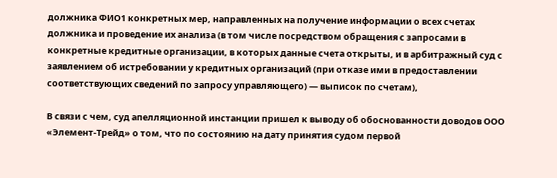должника ФИО1 конкретных мер, направленных на получение информации о всех счетах должника и проведение их анализа (в том числе посредством обращения с запросами в конкретные кредитные организации, в которых данные счета открыты, и в арбитражный суд с заявлением об истребовании у кредитных организаций (при отказе ими в предоставлении соответствующих сведений по запросу управляющего) — выписок по счетам),

В связи с чем, суд апелляционной инстанции пришел к выводу об обоснованности доводов ООО «Элемент-Трейд» о том, что по состоянию на дату принятия судом первой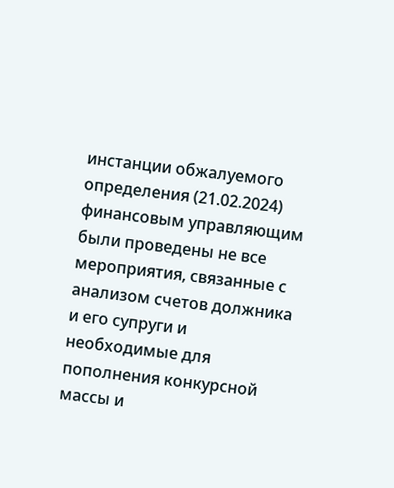инстанции обжалуемого определения (21.02.2024) финансовым управляющим были проведены не все мероприятия, связанные с анализом счетов должника и его супруги и необходимые для пополнения конкурсной массы и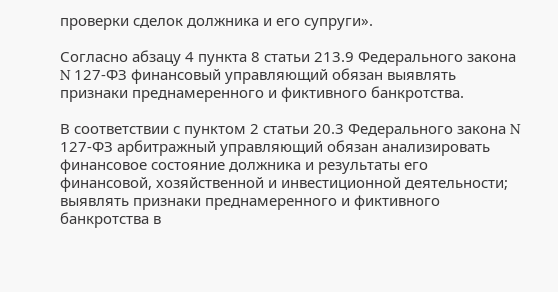проверки сделок должника и его супруги».

Согласно абзацу 4 пункта 8 статьи 213.9 Федерального закона N 127-ФЗ финансовый управляющий обязан выявлять признаки преднамеренного и фиктивного банкротства.

В соответствии с пунктом 2 статьи 20.3 Федерального закона N 127-ФЗ арбитражный управляющий обязан анализировать финансовое состояние должника и результаты его финансовой, хозяйственной и инвестиционной деятельности; выявлять признаки преднамеренного и фиктивного банкротства в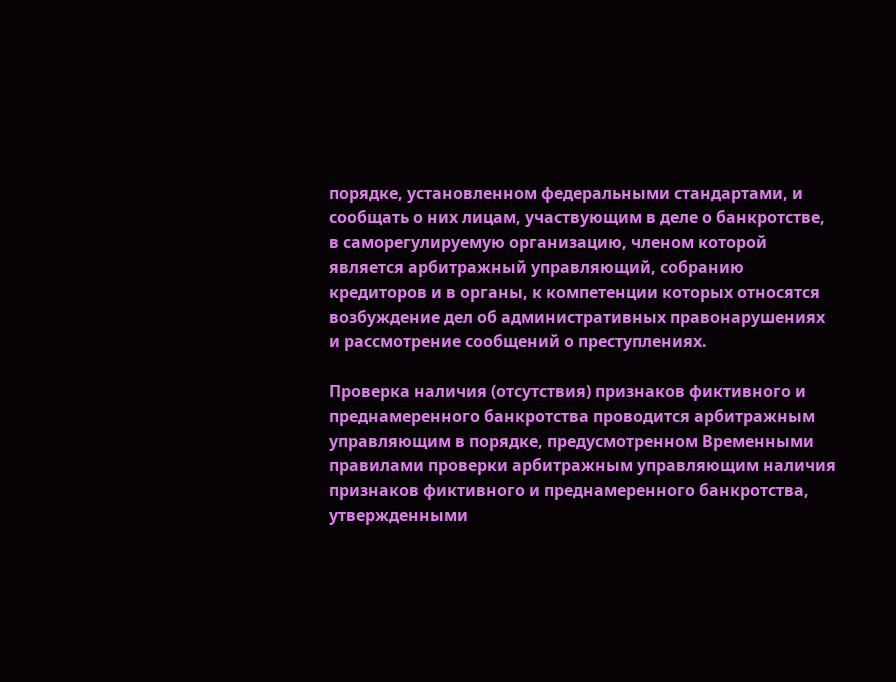порядке, установленном федеральными стандартами, и сообщать о них лицам, участвующим в деле о банкротстве, в саморегулируемую организацию, членом которой является арбитражный управляющий, собранию кредиторов и в органы, к компетенции которых относятся возбуждение дел об административных правонарушениях и рассмотрение сообщений о преступлениях.

Проверка наличия (отсутствия) признаков фиктивного и преднамеренного банкротства проводится арбитражным управляющим в порядке, предусмотренном Временными правилами проверки арбитражным управляющим наличия признаков фиктивного и преднамеренного банкротства, утвержденными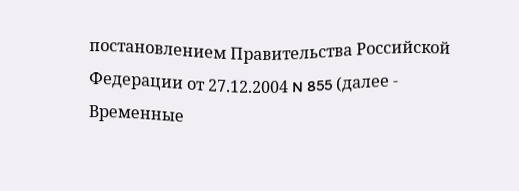постановлением Правительства Российской Федерации от 27.12.2004 N 855 (далее - Временные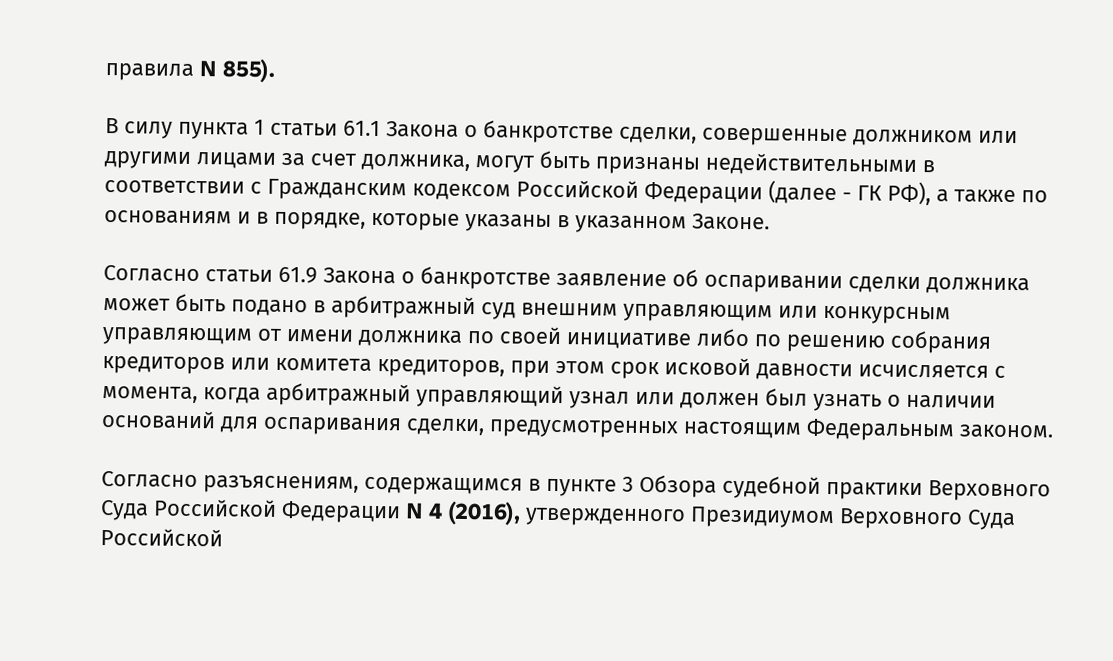правила N 855).

В силу пункта 1 статьи 61.1 Закона о банкротстве сделки, совершенные должником или другими лицами за счет должника, могут быть признаны недействительными в соответствии с Гражданским кодексом Российской Федерации (далее - ГК РФ), а также по основаниям и в порядке, которые указаны в указанном Законе.

Согласно статьи 61.9 Закона о банкротстве заявление об оспаривании сделки должника может быть подано в арбитражный суд внешним управляющим или конкурсным управляющим от имени должника по своей инициативе либо по решению собрания кредиторов или комитета кредиторов, при этом срок исковой давности исчисляется с момента, когда арбитражный управляющий узнал или должен был узнать о наличии оснований для оспаривания сделки, предусмотренных настоящим Федеральным законом.

Согласно разъяснениям, содержащимся в пункте 3 Обзора судебной практики Верховного Суда Российской Федерации N 4 (2016), утвержденного Президиумом Верховного Суда Российской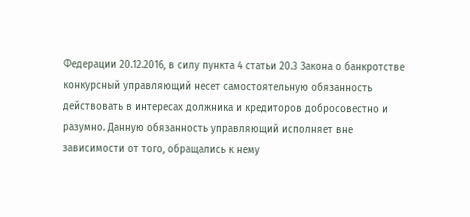Федерации 20.12.2016, в силу пункта 4 статьи 20.3 Закона о банкротстве конкурсный управляющий несет самостоятельную обязанность действовать в интересах должника и кредиторов добросовестно и разумно. Данную обязанность управляющий исполняет вне зависимости от того, обращались к нему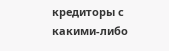кредиторы с какими-либо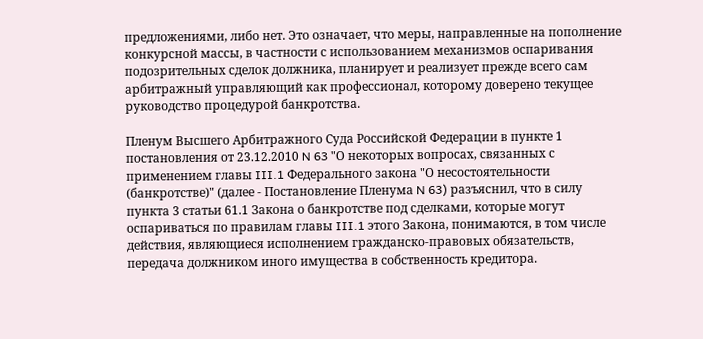предложениями, либо нет. Это означает, что меры, направленные на пополнение конкурсной массы, в частности с использованием механизмов оспаривания подозрительных сделок должника, планирует и реализует прежде всего сам арбитражный управляющий как профессионал, которому доверено текущее руководство процедурой банкротства.

Пленум Высшего Арбитражного Суда Российской Федерации в пункте 1 постановления от 23.12.2010 N 63 "О некоторых вопросах, связанных с применением главы III.1 Федерального закона "О несостоятельности (банкротстве)" (далее - Постановление Пленума N 63) разъяснил, что в силу пункта 3 статьи 61.1 Закона о банкротстве под сделками, которые могут оспариваться по правилам главы III.1 этого Закона, понимаются, в том числе действия, являющиеся исполнением гражданско-правовых обязательств, передача должником иного имущества в собственность кредитора.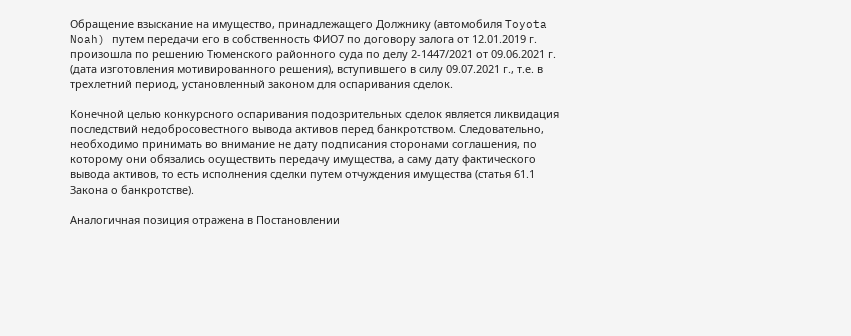Обращение взыскание на имущество, принадлежащего Должнику (автомобиля Toyota Noah) путем передачи его в собственность ФИО7 по договору залога от 12.01.2019 г. произошла по решению Тюменского районного суда по делу 2-1447/2021 от 09.06.2021 г. (дата изготовления мотивированного решения), вступившего в силу 09.07.2021 г., т.е. в трехлетний период, установленный законом для оспаривания сделок.

Конечной целью конкурсного оспаривания подозрительных сделок является ликвидация последствий недобросовестного вывода активов перед банкротством. Следовательно, необходимо принимать во внимание не дату подписания сторонами соглашения, по которому они обязались осуществить передачу имущества, а саму дату фактического вывода активов, то есть исполнения сделки путем отчуждения имущества (статья 61.1 Закона о банкротстве).

Аналогичная позиция отражена в Постановлении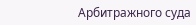Арбитражного суда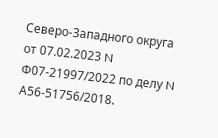Северо-Западного округа от 07.02.2023 N Ф07-21997/2022 по делу N А56-51756/2018.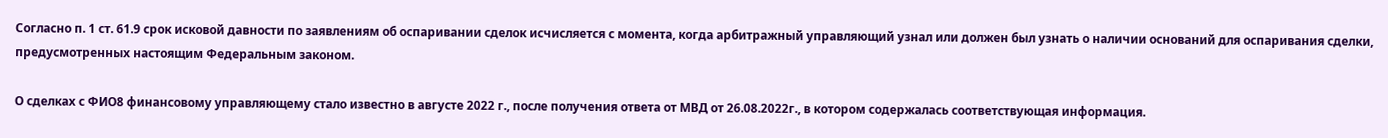Согласно п. 1 ст. 61.9 срок исковой давности по заявлениям об оспаривании сделок исчисляется с момента, когда арбитражный управляющий узнал или должен был узнать о наличии оснований для оспаривания сделки, предусмотренных настоящим Федеральным законом.

О сделках с ФИО8 финансовому управляющему стало известно в августе 2022 г., после получения ответа от МВД от 26.08.2022г., в котором содержалась соответствующая информация.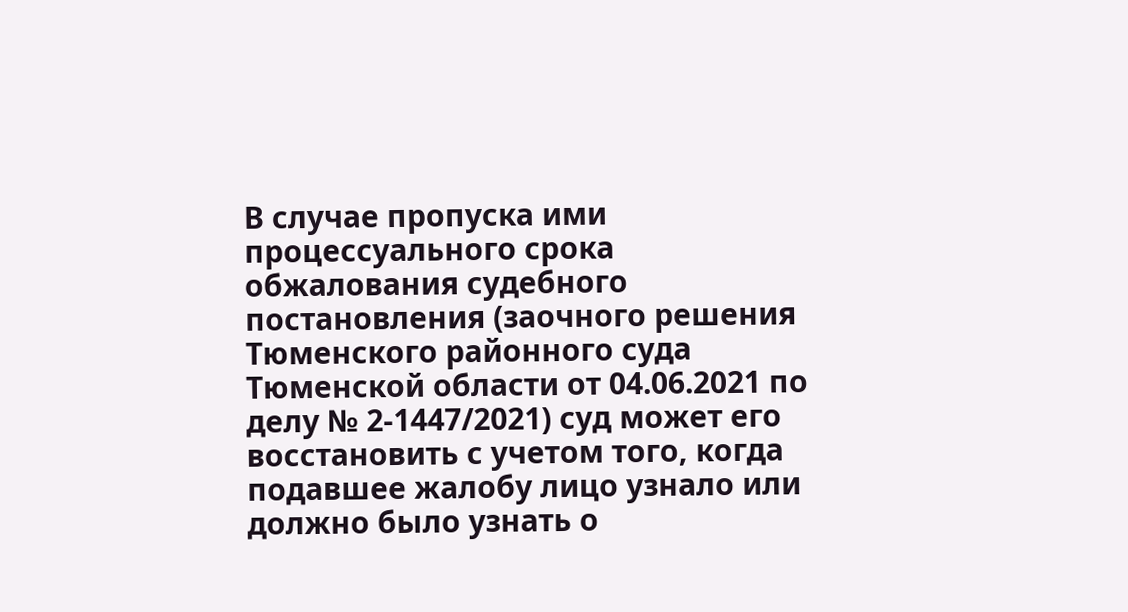В случае пропуска ими процессуального срока обжалования судебного постановления (заочного решения Тюменского районного суда Тюменской области от 04.06.2021 по делу № 2-1447/2021) суд может его восстановить с учетом того, когда подавшее жалобу лицо узнало или должно было узнать о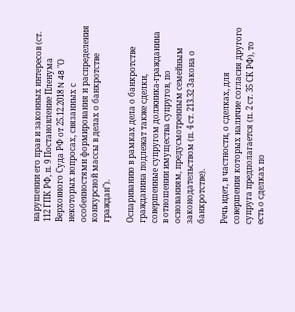нарушении его прав и законных интересов (ст. 112 ГПК РФ, п. 9 Постановление Пленума Верховного Суда РФ от 25.12.2018 N 48 "О некоторых вопросах, связанных с особенностями формирования и распределения конкурсной массы в делах о банкротстве граждан").

Оспариванию в рамках дела о банкротстве гражданина подлежат также сделки, совершенные супругом должника-гражданина в отношении имущества супругов, по основаниям, предусмотренным семейным законодательством (п. 4 ст. 213.32 Закона о банкротстве).

Речь идет, в частности, о сделках, для совершения которых наличие согласия другого супруга предполагается (п. 2 ст. 35 СК РФ), то есть о сделках по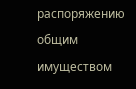распоряжению общим имуществом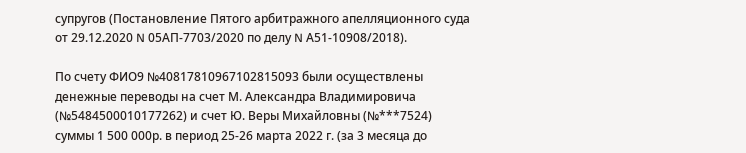супругов (Постановление Пятого арбитражного апелляционного суда от 29.12.2020 N 05АП-7703/2020 по делу N А51-10908/2018).

По счету ФИО9 №40817810967102815093 были осуществлены денежные переводы на счет М. Александра Владимировича (№5484500010177262) и счет Ю. Веры Михайловны (№***7524) суммы 1 500 000р. в период 25-26 марта 2022 г. (за 3 месяца до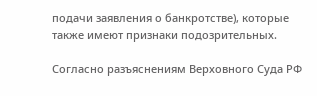подачи заявления о банкротстве), которые также имеют признаки подозрительных.

Согласно разъяснениям Верховного Суда РФ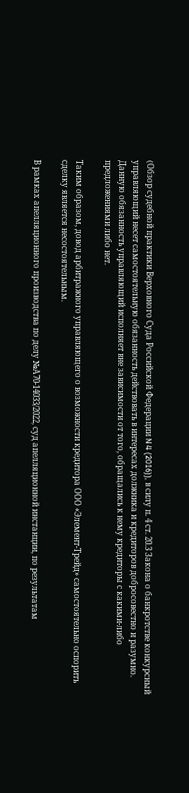(Обзор судебной практики Верховного Суда Российской Федерации N 4 (2016)), в силу п. 4 ст. 20.3 Закона о банкротстве конкурсный управляющий несет самостоятельную обязанность действовать в интересах должника и кредиторов добросовестно и разумно. Данную обязанность управляющий исполняет вне зависимости от того, обращались к нему кредиторы с какими-либо предложениями либо нет.

Таким образом, довод арбитражного управляющего о возможности кредитора ООО «Элемент-Трейд» самостоятельно оспорить сделку является несостоятельным.

В рамках апелляционного производства по делу №А70-14033/2022, суд апелляционной инстанции, по результатам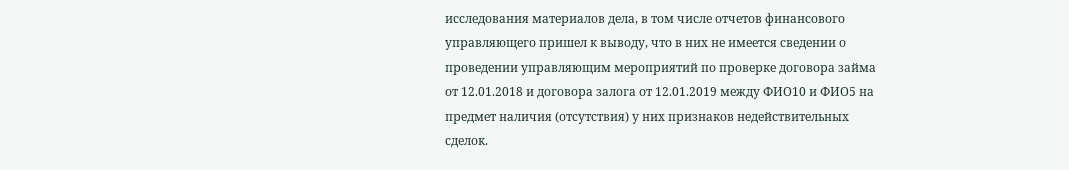исследования материалов дела, в том числе отчетов финансового управляющего пришел к выводу, что в них не имеется сведении о проведении управляющим мероприятий по проверке договора займа от 12.01.2018 и договора залога от 12.01.2019 между ФИО10 и ФИО5 на предмет наличия (отсутствия) у них признаков недействительных сделок.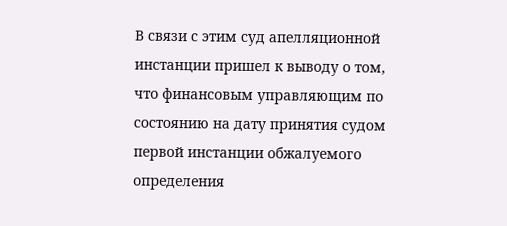В связи с этим суд апелляционной инстанции пришел к выводу о том, что финансовым управляющим по состоянию на дату принятия судом первой инстанции обжалуемого определения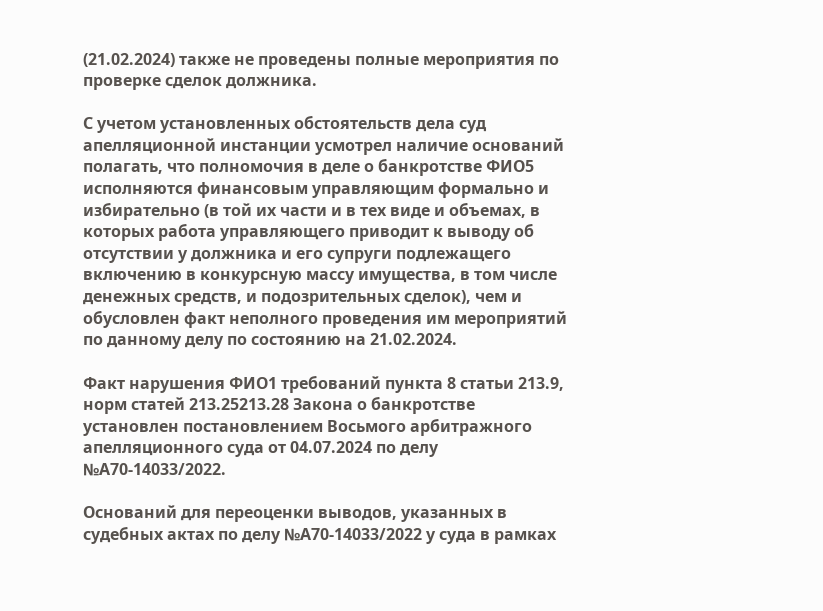(21.02.2024) также не проведены полные мероприятия по проверке сделок должника.

С учетом установленных обстоятельств дела суд апелляционной инстанции усмотрел наличие оснований полагать, что полномочия в деле о банкротстве ФИО5 исполняются финансовым управляющим формально и избирательно (в той их части и в тех виде и объемах, в которых работа управляющего приводит к выводу об отсутствии у должника и его супруги подлежащего включению в конкурсную массу имущества, в том числе денежных средств, и подозрительных сделок), чем и обусловлен факт неполного проведения им мероприятий по данному делу по состоянию на 21.02.2024.

Факт нарушения ФИО1 требований пункта 8 статьи 213.9, норм статей 213.25213.28 Закона о банкротстве установлен постановлением Восьмого арбитражного апелляционного суда от 04.07.2024 по делу №А70-14033/2022.

Оснований для переоценки выводов, указанных в судебных актах по делу №А70-14033/2022 у суда в рамках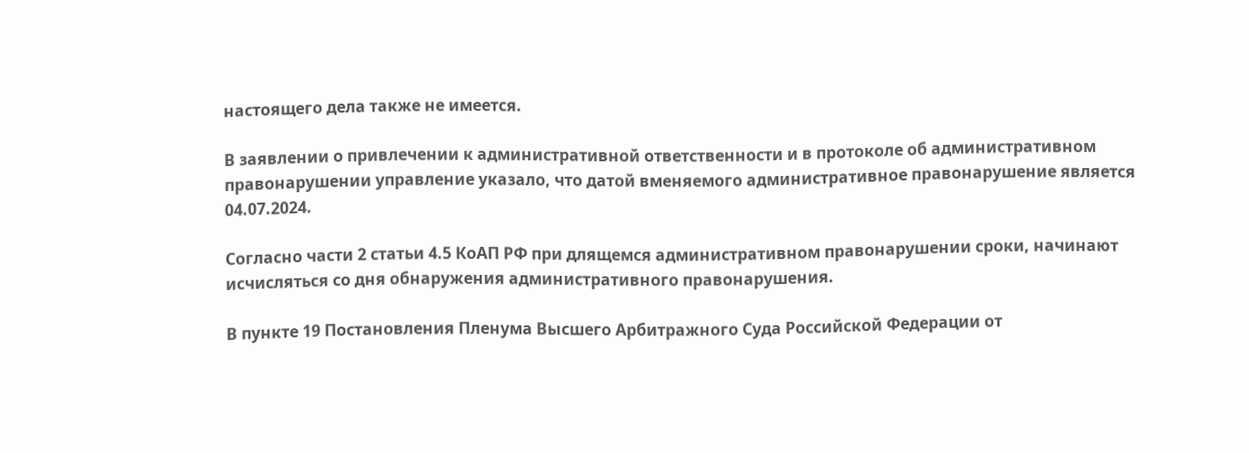настоящего дела также не имеется.

В заявлении о привлечении к административной ответственности и в протоколе об административном правонарушении управление указало, что датой вменяемого административное правонарушение является 04.07.2024.

Согласно части 2 статьи 4.5 КоАП РФ при длящемся административном правонарушении сроки, начинают исчисляться со дня обнаружения административного правонарушения.

В пункте 19 Постановления Пленума Высшего Арбитражного Суда Российской Федерации от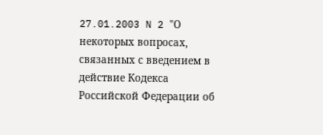27.01.2003 N 2 "О некоторых вопросах, связанных с введением в действие Кодекса Российской Федерации об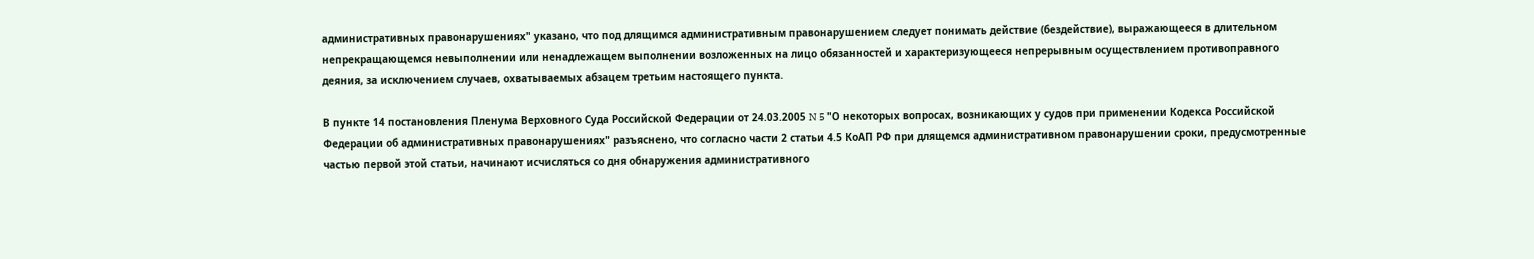административных правонарушениях" указано, что под длящимся административным правонарушением следует понимать действие (бездействие), выражающееся в длительном непрекращающемся невыполнении или ненадлежащем выполнении возложенных на лицо обязанностей и характеризующееся непрерывным осуществлением противоправного деяния, за исключением случаев, охватываемых абзацем третьим настоящего пункта.

В пункте 14 постановления Пленума Верховного Суда Российской Федерации от 24.03.2005 N 5 "О некоторых вопросах, возникающих у судов при применении Кодекса Российской Федерации об административных правонарушениях" разъяснено, что согласно части 2 статьи 4.5 КоАП РФ при длящемся административном правонарушении сроки, предусмотренные частью первой этой статьи, начинают исчисляться со дня обнаружения административного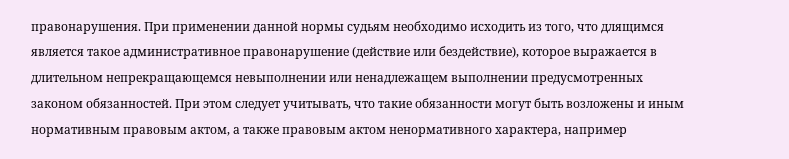правонарушения. При применении данной нормы судьям необходимо исходить из того, что длящимся является такое административное правонарушение (действие или бездействие), которое выражается в длительном непрекращающемся невыполнении или ненадлежащем выполнении предусмотренных законом обязанностей. При этом следует учитывать, что такие обязанности могут быть возложены и иным нормативным правовым актом, а также правовым актом ненормативного характера, например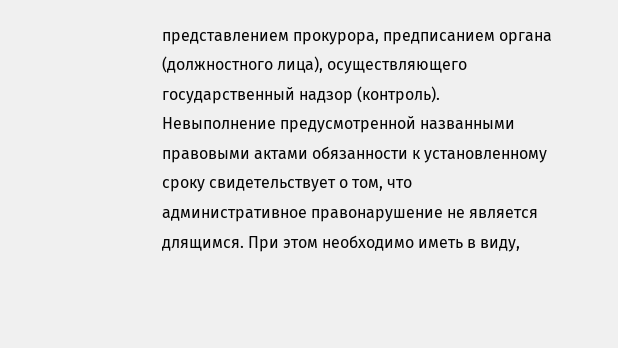представлением прокурора, предписанием органа (должностного лица), осуществляющего государственный надзор (контроль). Невыполнение предусмотренной названными правовыми актами обязанности к установленному сроку свидетельствует о том, что административное правонарушение не является длящимся. При этом необходимо иметь в виду,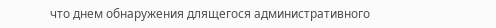что днем обнаружения длящегося административного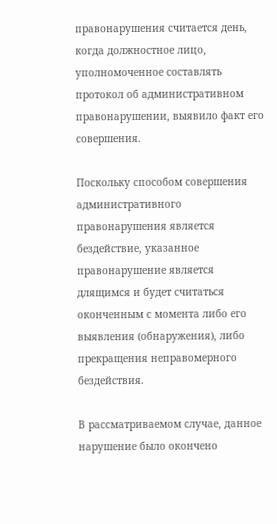правонарушения считается день, когда должностное лицо, уполномоченное составлять протокол об административном правонарушении, выявило факт его совершения.

Поскольку способом совершения административного правонарушения является бездействие, указанное правонарушение является длящимся и будет считаться оконченным с момента либо его выявления (обнаружения), либо прекращения неправомерного бездействия.

В рассматриваемом случае, данное нарушение было окончено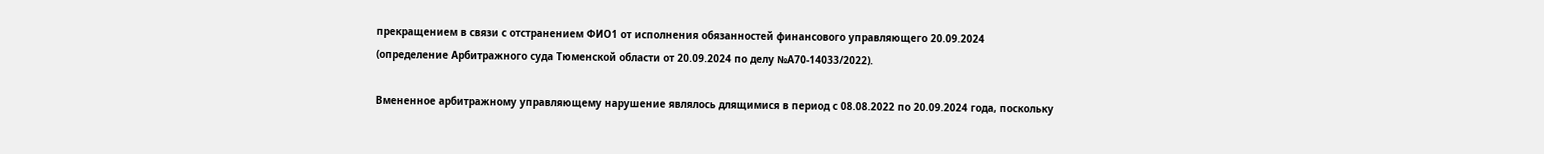прекращением в связи с отстранением ФИО1 от исполнения обязанностей финансового управляющего 20.09.2024 (определение Арбитражного суда Тюменской области от 20.09.2024 по делу №А70-14033/2022).

Вмененное арбитражному управляющему нарушение являлось длящимися в период с 08.08.2022 по 20.09.2024 года, поскольку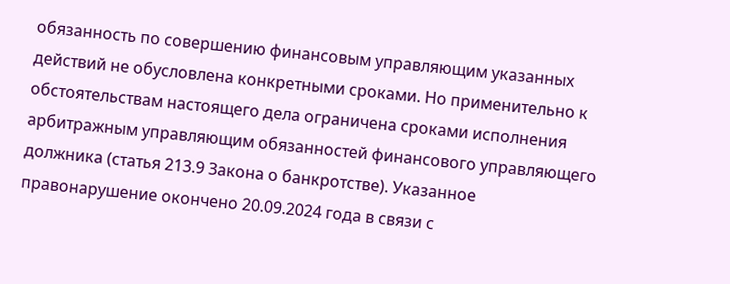обязанность по совершению финансовым управляющим указанных действий не обусловлена конкретными сроками. Но применительно к обстоятельствам настоящего дела ограничена сроками исполнения арбитражным управляющим обязанностей финансового управляющего должника (статья 213.9 Закона о банкротстве). Указанное правонарушение окончено 20.09.2024 года в связи с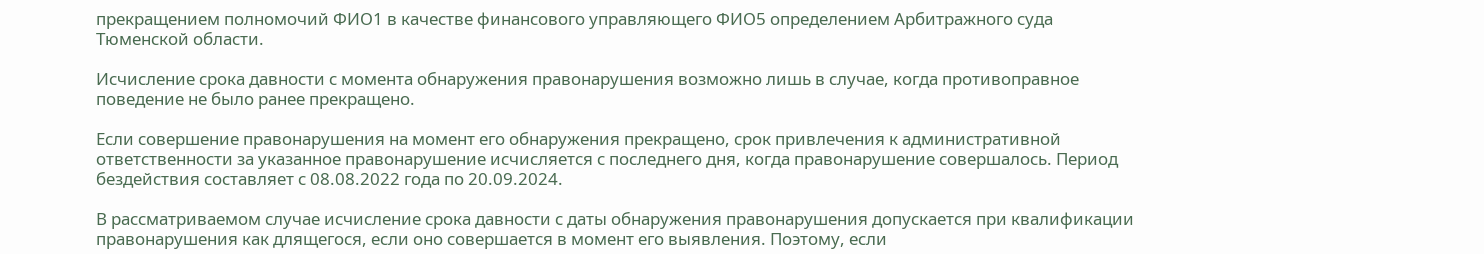прекращением полномочий ФИО1 в качестве финансового управляющего ФИО5 определением Арбитражного суда Тюменской области.

Исчисление срока давности с момента обнаружения правонарушения возможно лишь в случае, когда противоправное поведение не было ранее прекращено.

Если совершение правонарушения на момент его обнаружения прекращено, срок привлечения к административной ответственности за указанное правонарушение исчисляется с последнего дня, когда правонарушение совершалось. Период бездействия составляет с 08.08.2022 года по 20.09.2024.

В рассматриваемом случае исчисление срока давности с даты обнаружения правонарушения допускается при квалификации правонарушения как длящегося, если оно совершается в момент его выявления. Поэтому, если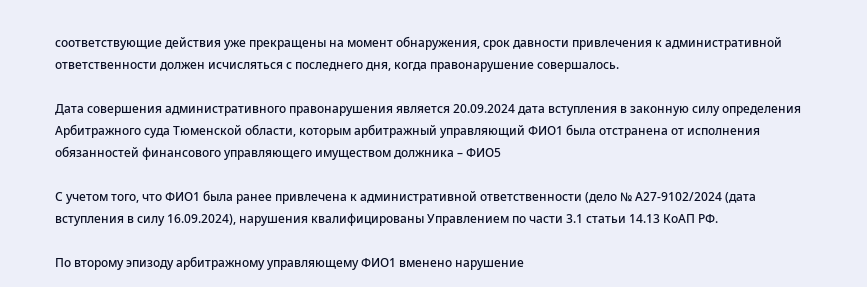соответствующие действия уже прекращены на момент обнаружения, срок давности привлечения к административной ответственности должен исчисляться с последнего дня, когда правонарушение совершалось.

Дата совершения административного правонарушения является 20.09.2024 дата вступления в законную силу определения Арбитражного суда Тюменской области, которым арбитражный управляющий ФИО1 была отстранена от исполнения обязанностей финансового управляющего имуществом должника – ФИО5

С учетом того, что ФИО1 была ранее привлечена к административной ответственности (дело № А27-9102/2024 (дата вступления в силу 16.09.2024), нарушения квалифицированы Управлением по части 3.1 статьи 14.13 КоАП РФ.

По второму эпизоду арбитражному управляющему ФИО1 вменено нарушение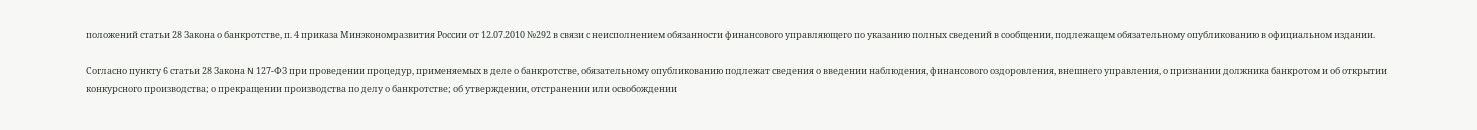положений статьи 28 Закона о банкротстве, п. 4 приказа Минэкономразвития России от 12.07.2010 №292 в связи с неисполнением обязанности финансового управляющего по указанию полных сведений в сообщении, подлежащем обязательному опубликованию в официальном издании.

Согласно пункту 6 статьи 28 Закона N 127-ФЗ при проведении процедур, применяемых в деле о банкротстве, обязательному опубликованию подлежат сведения о введении наблюдения, финансового оздоровления, внешнего управления, о признании должника банкротом и об открытии конкурсного производства; о прекращении производства по делу о банкротстве; об утверждении, отстранении или освобождении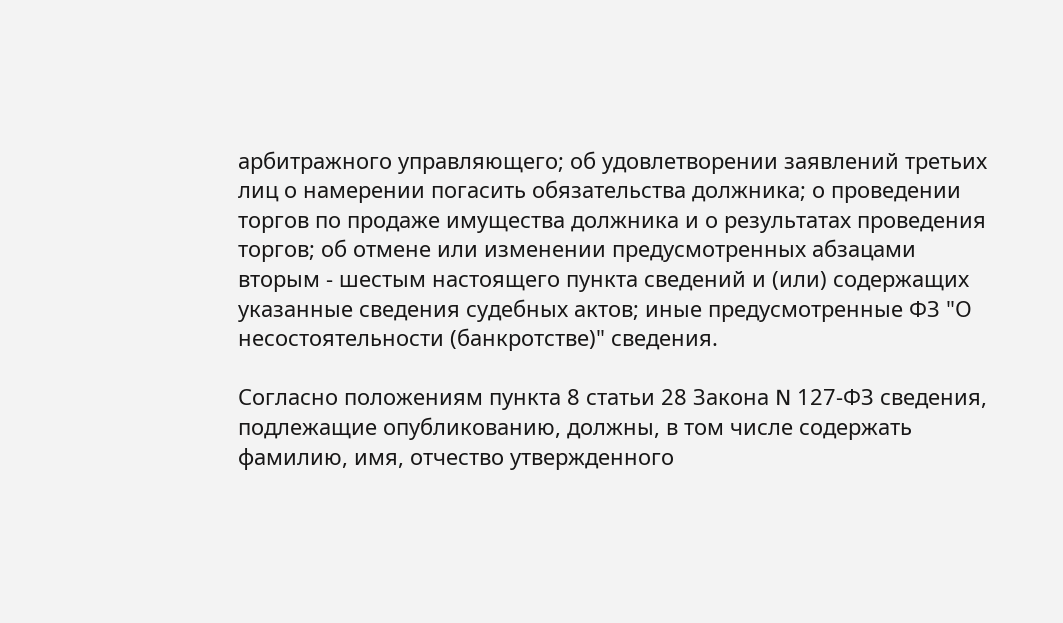арбитражного управляющего; об удовлетворении заявлений третьих лиц о намерении погасить обязательства должника; о проведении торгов по продаже имущества должника и о результатах проведения торгов; об отмене или изменении предусмотренных абзацами вторым - шестым настоящего пункта сведений и (или) содержащих указанные сведения судебных актов; иные предусмотренные ФЗ "О несостоятельности (банкротстве)" сведения.

Согласно положениям пункта 8 статьи 28 Закона N 127-ФЗ сведения, подлежащие опубликованию, должны, в том числе содержать фамилию, имя, отчество утвержденного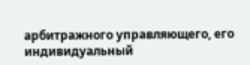арбитражного управляющего, его индивидуальный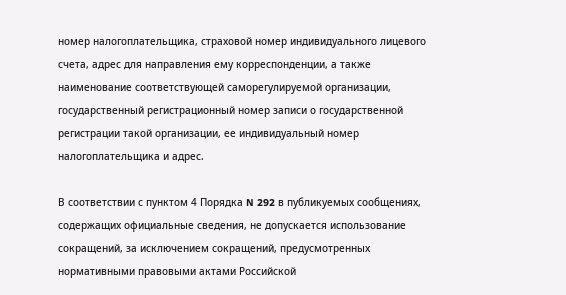номер налогоплательщика, страховой номер индивидуального лицевого счета, адрес для направления ему корреспонденции, а также наименование соответствующей саморегулируемой организации, государственный регистрационный номер записи о государственной регистрации такой организации, ее индивидуальный номер налогоплательщика и адрес.

В соответствии с пунктом 4 Порядка N 292 в публикуемых сообщениях, содержащих официальные сведения, не допускается использование сокращений, за исключением сокращений, предусмотренных нормативными правовыми актами Российской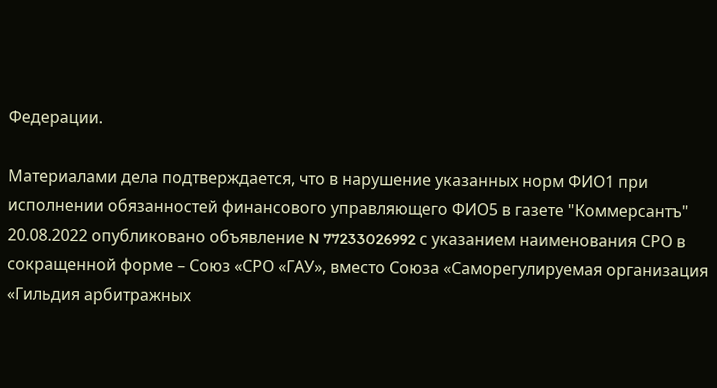Федерации.

Материалами дела подтверждается, что в нарушение указанных норм ФИО1 при исполнении обязанностей финансового управляющего ФИО5 в газете "Коммерсантъ" 20.08.2022 опубликовано объявление N 77233026992 с указанием наименования СРО в сокращенной форме – Союз «СРО «ГАУ», вместо Союза «Саморегулируемая организация «Гильдия арбитражных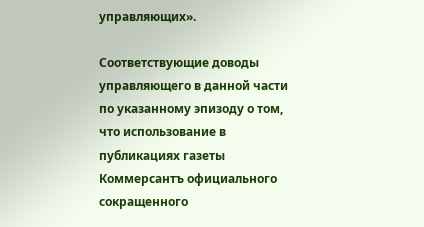управляющих».

Соответствующие доводы управляющего в данной части по указанному эпизоду о том, что использование в публикациях газеты Коммерсантъ официального сокращенного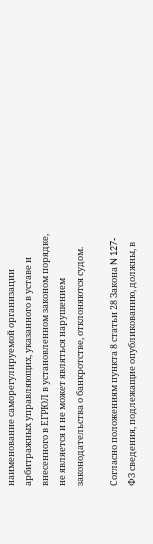наименование саморегулируемой организации арбитражных управляющих, указанного в уставе и внесенного в ЕГРЮЛ в установленном законом порядке, не является и не может являться нарушением законодательства о банкротстве, отклоняются судом.

Согласно положениям пункта 8 статьи 28 Закона N 127-ФЗ сведения, подлежащие опубликованию, должны, в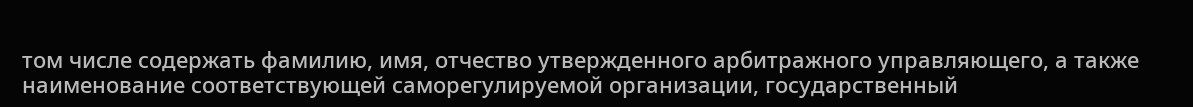том числе содержать фамилию, имя, отчество утвержденного арбитражного управляющего, а также наименование соответствующей саморегулируемой организации, государственный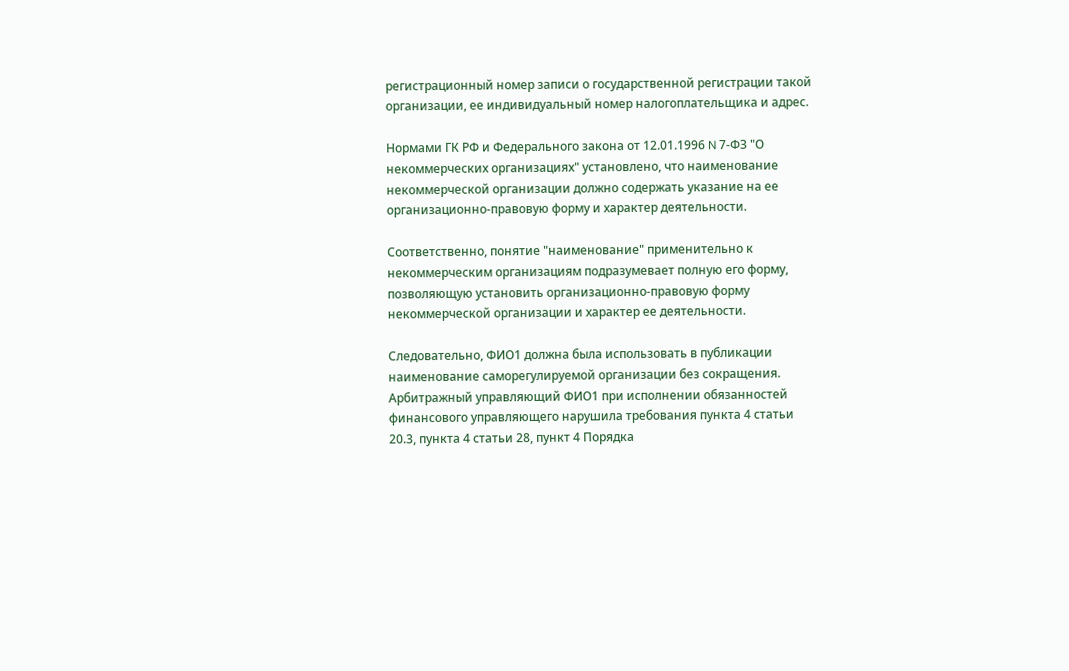регистрационный номер записи о государственной регистрации такой организации, ее индивидуальный номер налогоплательщика и адрес.

Нормами ГК РФ и Федерального закона от 12.01.1996 N 7-ФЗ "О некоммерческих организациях" установлено, что наименование некоммерческой организации должно содержать указание на ее организационно-правовую форму и характер деятельности.

Соответственно, понятие "наименование" применительно к некоммерческим организациям подразумевает полную его форму, позволяющую установить организационно-правовую форму некоммерческой организации и характер ее деятельности.

Следовательно, ФИО1 должна была использовать в публикации наименование саморегулируемой организации без сокращения. Арбитражный управляющий ФИО1 при исполнении обязанностей финансового управляющего нарушила требования пункта 4 статьи 20.3, пункта 4 статьи 28, пункт 4 Порядка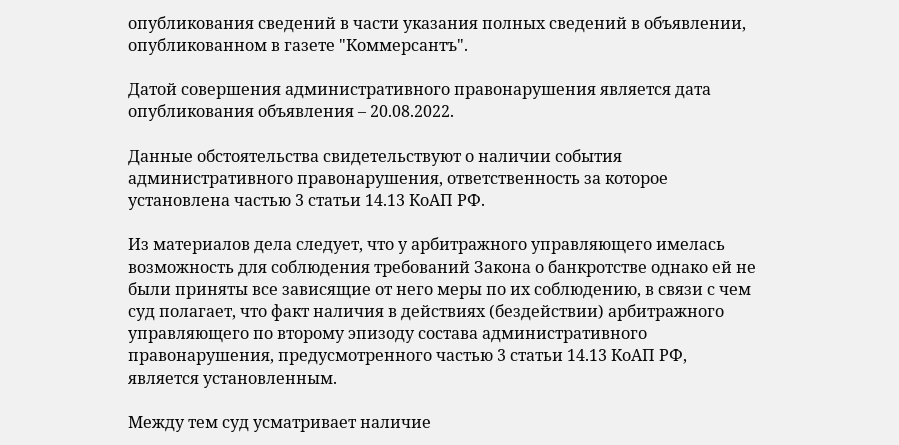опубликования сведений в части указания полных сведений в объявлении, опубликованном в газете "Коммерсантъ".

Датой совершения административного правонарушения является дата опубликования объявления – 20.08.2022.

Данные обстоятельства свидетельствуют о наличии события административного правонарушения, ответственность за которое установлена частью 3 статьи 14.13 КоАП РФ.

Из материалов дела следует, что у арбитражного управляющего имелась возможность для соблюдения требований Закона о банкротстве однако ей не были приняты все зависящие от него меры по их соблюдению, в связи с чем суд полагает, что факт наличия в действиях (бездействии) арбитражного управляющего по второму эпизоду состава административного правонарушения, предусмотренного частью 3 статьи 14.13 КоАП РФ, является установленным.

Между тем суд усматривает наличие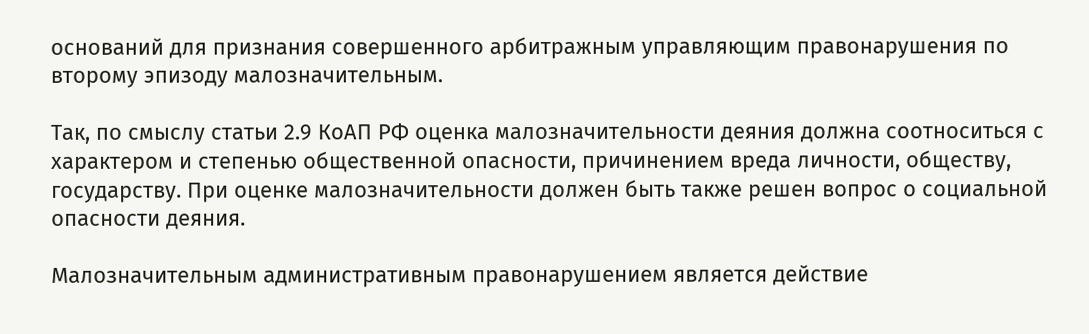оснований для признания совершенного арбитражным управляющим правонарушения по второму эпизоду малозначительным.

Так, по смыслу статьи 2.9 КоАП РФ оценка малозначительности деяния должна соотноситься с характером и степенью общественной опасности, причинением вреда личности, обществу, государству. При оценке малозначительности должен быть также решен вопрос о социальной опасности деяния.

Малозначительным административным правонарушением является действие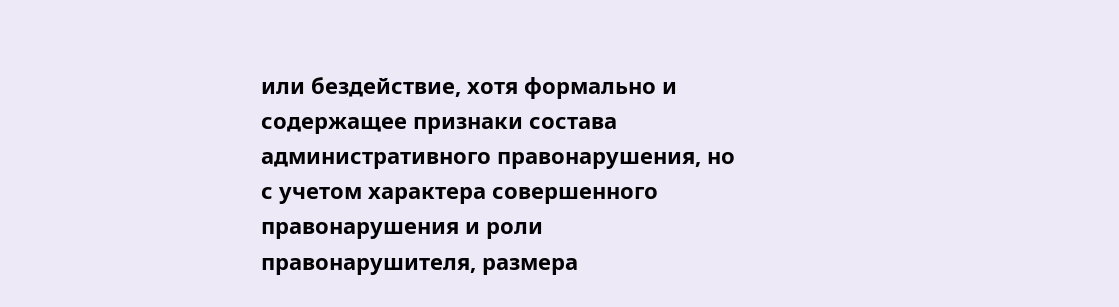или бездействие, хотя формально и содержащее признаки состава административного правонарушения, но с учетом характера совершенного правонарушения и роли правонарушителя, размера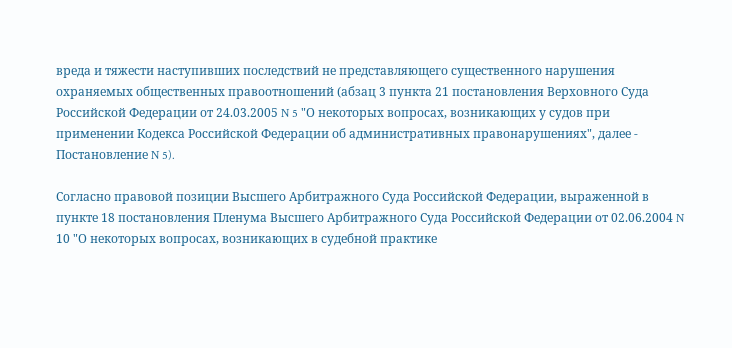вреда и тяжести наступивших последствий не представляющего существенного нарушения охраняемых общественных правоотношений (абзац 3 пункта 21 постановления Верховного Суда Российской Федерации от 24.03.2005 N 5 "О некоторых вопросах, возникающих у судов при применении Кодекса Российской Федерации об административных правонарушениях", далее - Постановление N 5).

Согласно правовой позиции Высшего Арбитражного Суда Российской Федерации, выраженной в пункте 18 постановления Пленума Высшего Арбитражного Суда Российской Федерации от 02.06.2004 N 10 "О некоторых вопросах, возникающих в судебной практике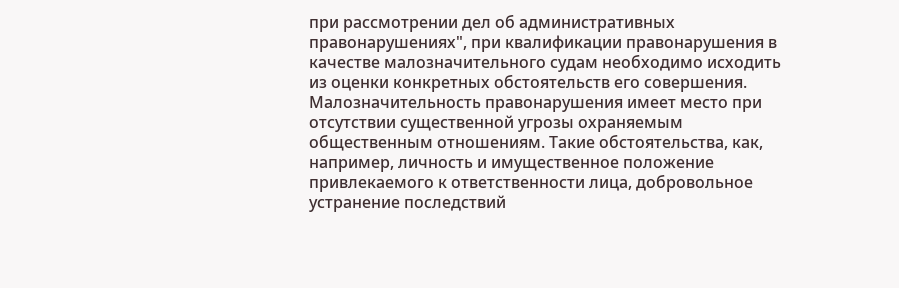при рассмотрении дел об административных правонарушениях", при квалификации правонарушения в качестве малозначительного судам необходимо исходить из оценки конкретных обстоятельств его совершения. Малозначительность правонарушения имеет место при отсутствии существенной угрозы охраняемым общественным отношениям. Такие обстоятельства, как, например, личность и имущественное положение привлекаемого к ответственности лица, добровольное устранение последствий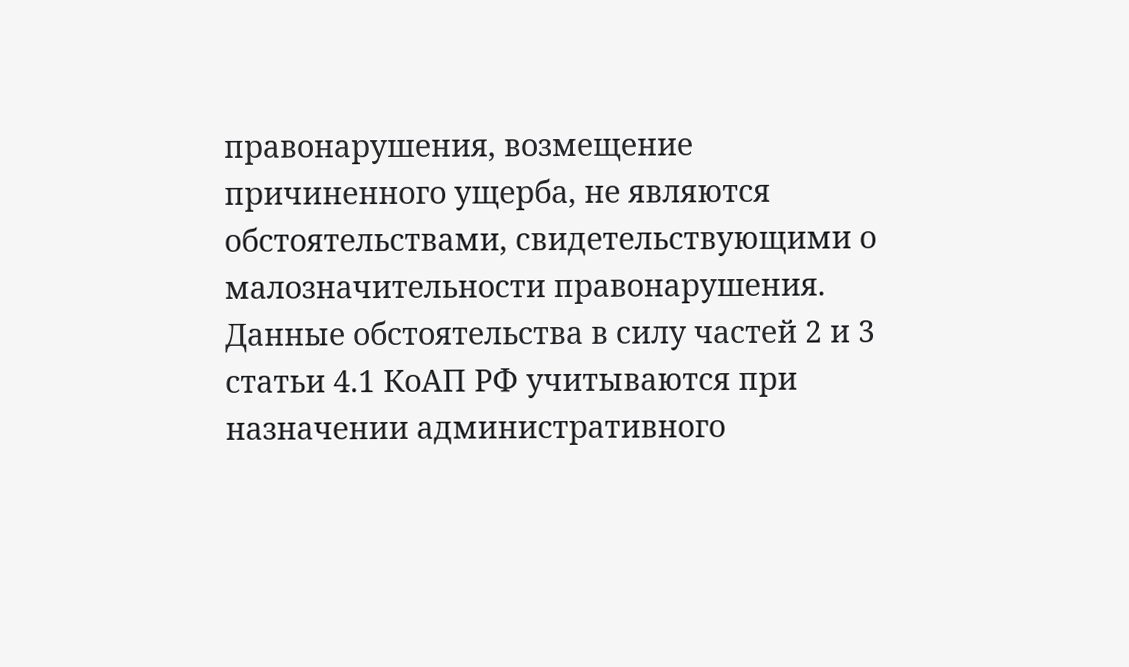правонарушения, возмещение причиненного ущерба, не являются обстоятельствами, свидетельствующими о малозначительности правонарушения. Данные обстоятельства в силу частей 2 и 3 статьи 4.1 КоАП РФ учитываются при назначении административного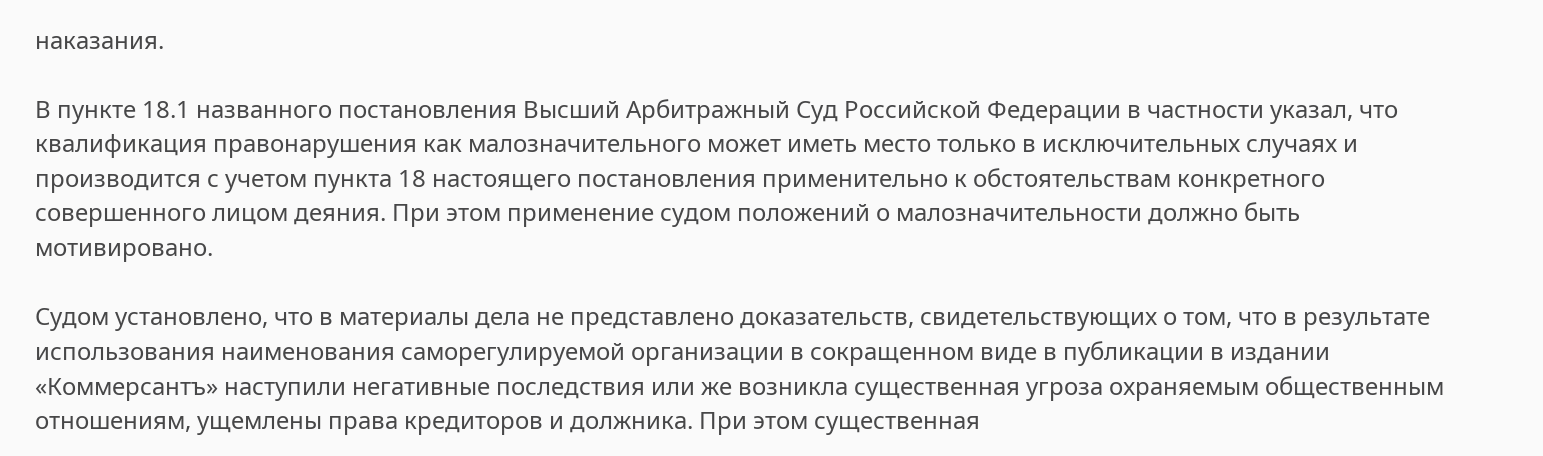наказания.

В пункте 18.1 названного постановления Высший Арбитражный Суд Российской Федерации в частности указал, что квалификация правонарушения как малозначительного может иметь место только в исключительных случаях и производится с учетом пункта 18 настоящего постановления применительно к обстоятельствам конкретного совершенного лицом деяния. При этом применение судом положений о малозначительности должно быть мотивировано.

Судом установлено, что в материалы дела не представлено доказательств, свидетельствующих о том, что в результате использования наименования саморегулируемой организации в сокращенном виде в публикации в издании «Коммерсантъ» наступили негативные последствия или же возникла существенная угроза охраняемым общественным отношениям, ущемлены права кредиторов и должника. При этом существенная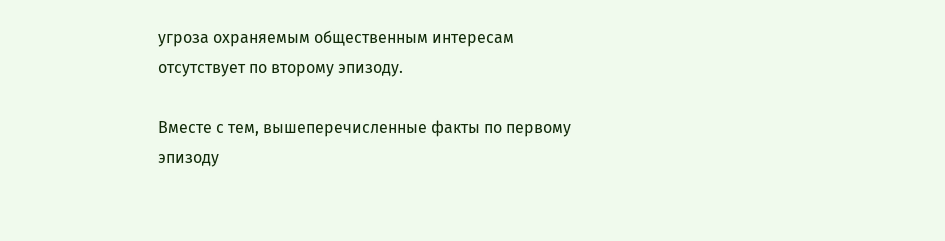угроза охраняемым общественным интересам отсутствует по второму эпизоду.

Вместе с тем, вышеперечисленные факты по первому эпизоду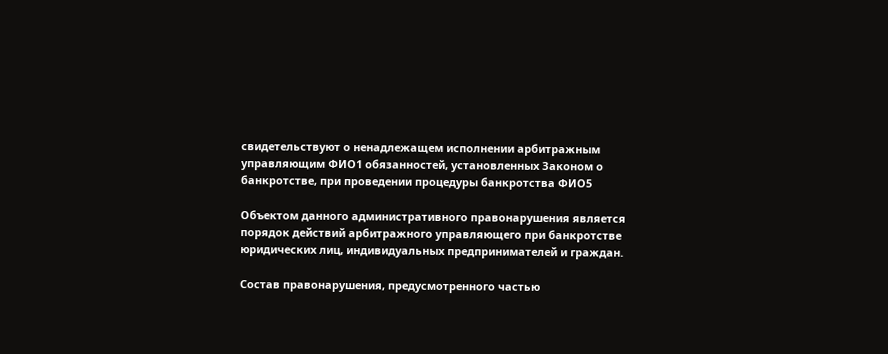свидетельствуют о ненадлежащем исполнении арбитражным управляющим ФИО1 обязанностей, установленных Законом о банкротстве, при проведении процедуры банкротства ФИО5

Объектом данного административного правонарушения является порядок действий арбитражного управляющего при банкротстве юридических лиц, индивидуальных предпринимателей и граждан.

Состав правонарушения, предусмотренного частью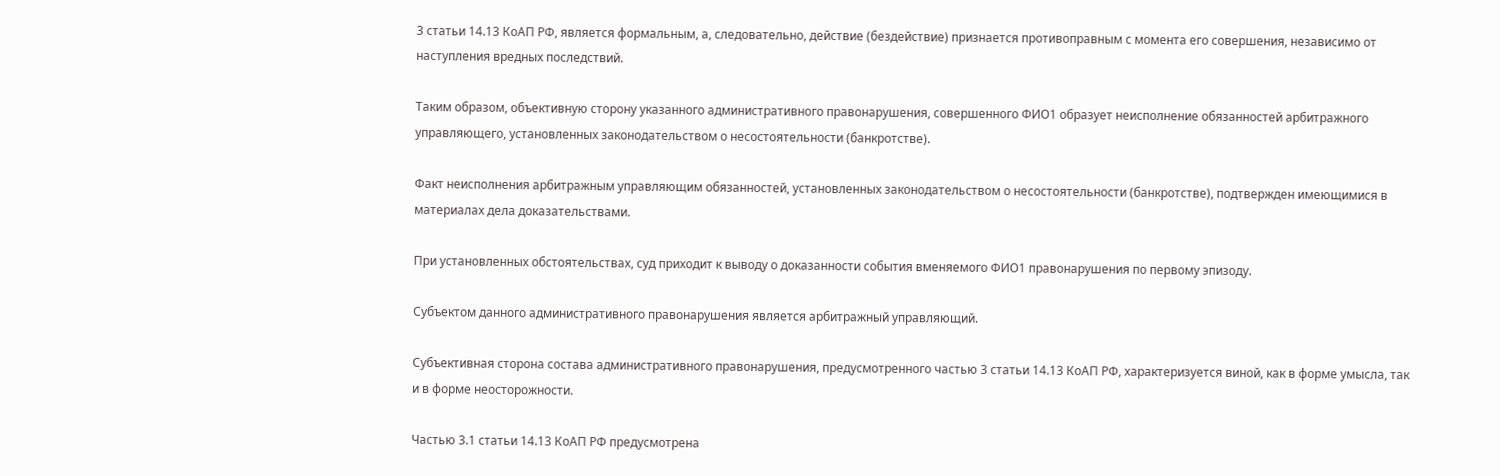3 статьи 14.13 КоАП РФ, является формальным, а, следовательно, действие (бездействие) признается противоправным с момента его совершения, независимо от наступления вредных последствий.

Таким образом, объективную сторону указанного административного правонарушения, совершенного ФИО1 образует неисполнение обязанностей арбитражного управляющего, установленных законодательством о несостоятельности (банкротстве).

Факт неисполнения арбитражным управляющим обязанностей, установленных законодательством о несостоятельности (банкротстве), подтвержден имеющимися в материалах дела доказательствами.

При установленных обстоятельствах, суд приходит к выводу о доказанности события вменяемого ФИО1 правонарушения по первому эпизоду.

Субъектом данного административного правонарушения является арбитражный управляющий.

Субъективная сторона состава административного правонарушения, предусмотренного частью 3 статьи 14.13 КоАП РФ, характеризуется виной, как в форме умысла, так и в форме неосторожности.

Частью 3.1 статьи 14.13 КоАП РФ предусмотрена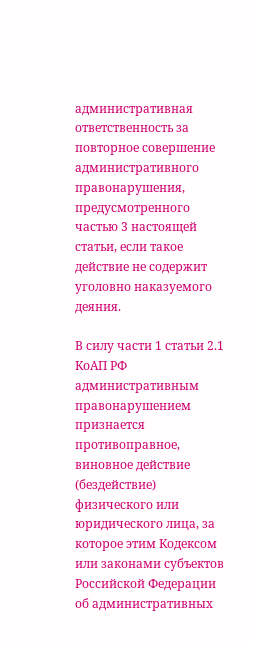административная ответственность за повторное совершение административного правонарушения, предусмотренного частью 3 настоящей статьи, если такое действие не содержит уголовно наказуемого деяния.

В силу части 1 статьи 2.1 КоАП РФ административным правонарушением признается противоправное, виновное действие (бездействие) физического или юридического лица, за которое этим Кодексом или законами субъектов Российской Федерации об административных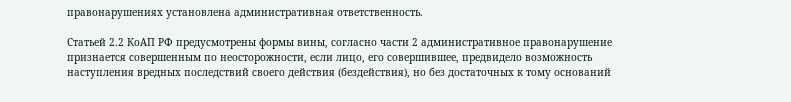правонарушениях установлена административная ответственность.

Статьей 2.2 КоАП РФ предусмотрены формы вины, согласно части 2 административное правонарушение признается совершенным по неосторожности, если лицо, его совершившее, предвидело возможность наступления вредных последствий своего действия (бездействия), но без достаточных к тому оснований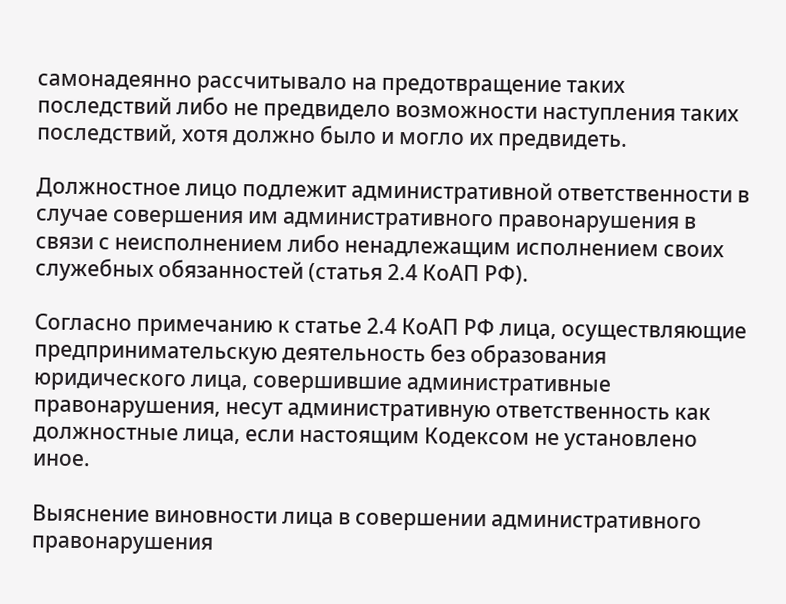самонадеянно рассчитывало на предотвращение таких последствий либо не предвидело возможности наступления таких последствий, хотя должно было и могло их предвидеть.

Должностное лицо подлежит административной ответственности в случае совершения им административного правонарушения в связи с неисполнением либо ненадлежащим исполнением своих служебных обязанностей (статья 2.4 КоАП РФ).

Согласно примечанию к статье 2.4 КоАП РФ лица, осуществляющие предпринимательскую деятельность без образования юридического лица, совершившие административные правонарушения, несут административную ответственность как должностные лица, если настоящим Кодексом не установлено иное.

Выяснение виновности лица в совершении административного правонарушения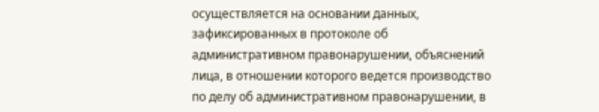осуществляется на основании данных, зафиксированных в протоколе об административном правонарушении, объяснений лица, в отношении которого ведется производство по делу об административном правонарушении, в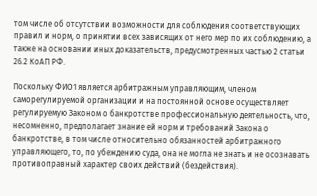том числе об отсутствии возможности для соблюдения соответствующих правил и норм, о принятии всех зависящих от него мер по их соблюдению, а также на основании иных доказательств, предусмотренных частью 2 статьи 26.2 КоАП РФ.

Поскольку ФИО1 является арбитражным управляющим, членом саморегулируемой организации и на постоянной основе осуществляет регулируемую Законом о банкротстве профессиональную деятельность, что, несомненно, предполагает знание ей норм и требований Закона о банкротстве, в том числе относительно обязанностей арбитражного управляющего, то, по убеждению суда, она не могла не знать и не осознавать противоправный характер своих действий (бездействия).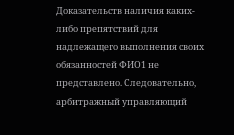Доказательств наличия каких-либо препятствий для надлежащего выполнения своих обязанностей ФИО1 не представлено. Следовательно, арбитражный управляющий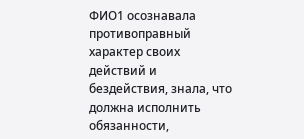ФИО1 осознавала противоправный характер своих действий и бездействия, знала, что должна исполнить обязанности,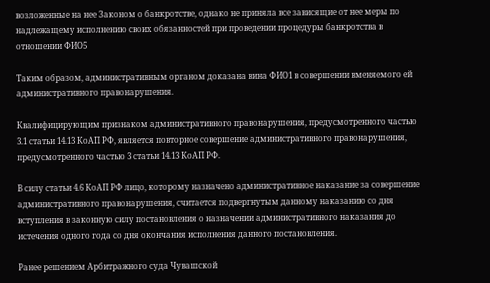возложенные на нее Законом о банкротстве, однако не приняла все зависящие от нее меры по надлежащему исполнению своих обязанностей при проведении процедуры банкротства в отношении ФИО5

Таким образом, административным органом доказана вина ФИО1 в совершении вменяемого ей административного правонарушения.

Квалифицирующим признаком административного правонарушения, предусмотренного частью 3.1 статьи 14.13 КоАП РФ, является повторное совершение административного правонарушения, предусмотренного частью 3 статьи 14.13 КоАП РФ.

В силу статьи 4.6 КоАП РФ лицо, которому назначено административное наказание за совершение административного правонарушения, считается подвергнутым данному наказанию со дня вступления в законную силу постановления о назначении административного наказания до истечения одного года со дня окончания исполнения данного постановления.

Ранее решением Арбитражного суда Чувашской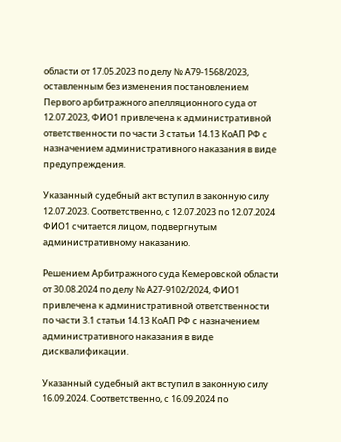области от 17.05.2023 по делу № А79-1568/2023, оставленным без изменения постановлением Первого арбитражного апелляционного суда от 12.07.2023, ФИО1 привлечена к административной ответственности по части 3 статьи 14.13 КоАП РФ с назначением административного наказания в виде предупреждения.

Указанный судебный акт вступил в законную силу 12.07.2023. Соответственно, с 12.07.2023 по 12.07.2024 ФИО1 считается лицом, подвергнутым административному наказанию.

Решением Арбитражного суда Кемеровской области от 30.08.2024 по делу № А27-9102/2024, ФИО1 привлечена к административной ответственности по части 3.1 статьи 14.13 КоАП РФ с назначением административного наказания в виде дисквалификации.

Указанный судебный акт вступил в законную силу 16.09.2024. Соответственно, с 16.09.2024 по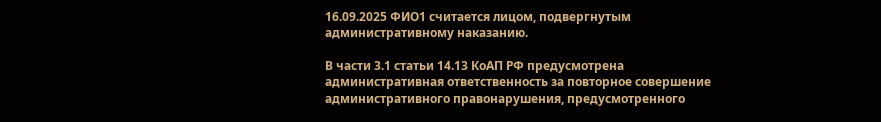16.09.2025 ФИО1 считается лицом, подвергнутым административному наказанию.

В части 3.1 статьи 14.13 КоАП РФ предусмотрена административная ответственность за повторное совершение административного правонарушения, предусмотренного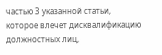частью 3 указанной статьи, которое влечет дисквалификацию должностных лиц,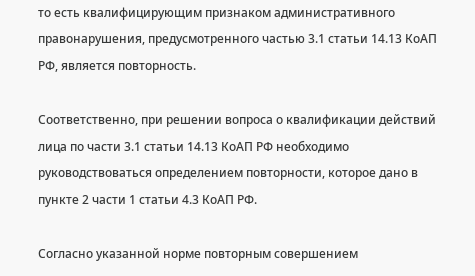то есть квалифицирующим признаком административного правонарушения, предусмотренного частью 3.1 статьи 14.13 КоАП РФ, является повторность.

Соответственно, при решении вопроса о квалификации действий лица по части 3.1 статьи 14.13 КоАП РФ необходимо руководствоваться определением повторности, которое дано в пункте 2 части 1 статьи 4.3 КоАП РФ.

Согласно указанной норме повторным совершением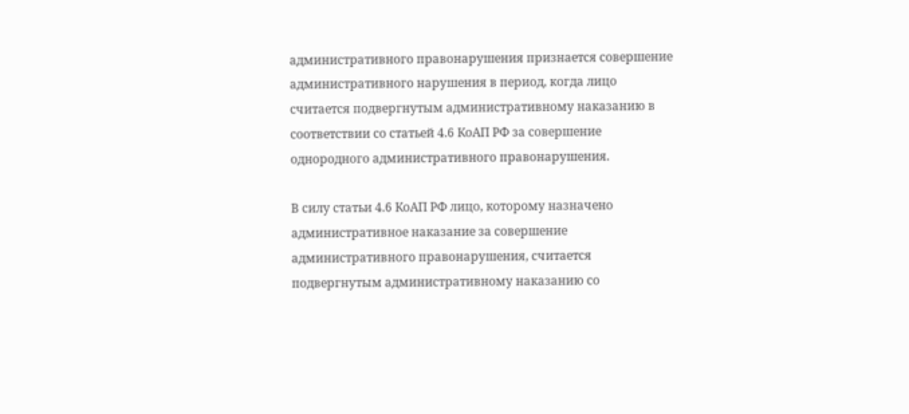административного правонарушения признается совершение административного нарушения в период, когда лицо считается подвергнутым административному наказанию в соответствии со статьей 4.6 КоАП РФ за совершение однородного административного правонарушения.

В силу статьи 4.6 КоАП РФ лицо, которому назначено административное наказание за совершение административного правонарушения, считается подвергнутым административному наказанию со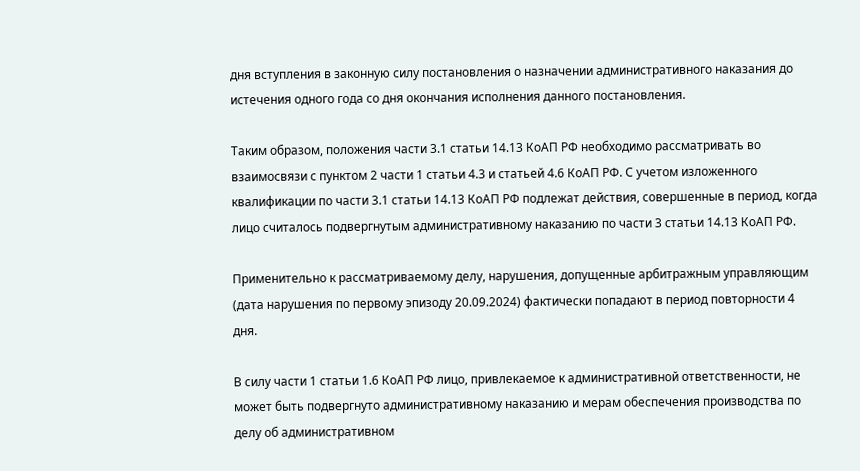дня вступления в законную силу постановления о назначении административного наказания до истечения одного года со дня окончания исполнения данного постановления.

Таким образом, положения части 3.1 статьи 14.13 КоАП РФ необходимо рассматривать во взаимосвязи с пунктом 2 части 1 статьи 4.3 и статьей 4.6 КоАП РФ. С учетом изложенного квалификации по части 3.1 статьи 14.13 КоАП РФ подлежат действия, совершенные в период, когда лицо считалось подвергнутым административному наказанию по части 3 статьи 14.13 КоАП РФ.

Применительно к рассматриваемому делу, нарушения, допущенные арбитражным управляющим (дата нарушения по первому эпизоду 20.09.2024) фактически попадают в период повторности 4 дня.

В силу части 1 статьи 1.6 КоАП РФ лицо, привлекаемое к административной ответственности, не может быть подвергнуто административному наказанию и мерам обеспечения производства по делу об административном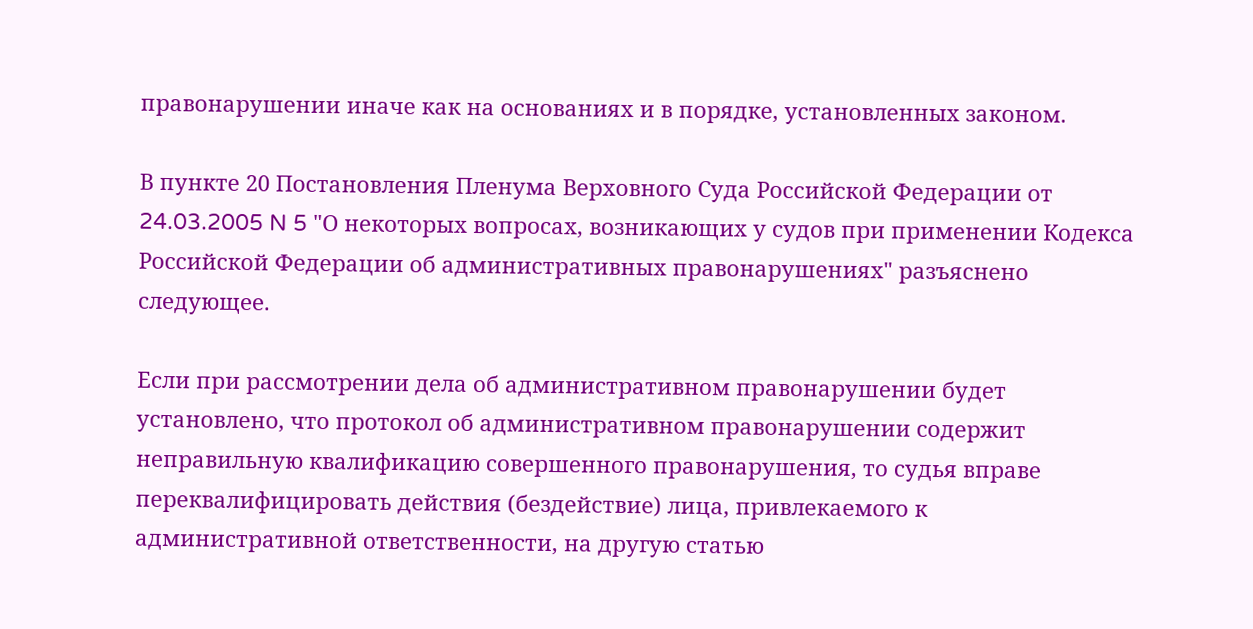правонарушении иначе как на основаниях и в порядке, установленных законом.

В пункте 20 Постановления Пленума Верховного Суда Российской Федерации от 24.03.2005 N 5 "О некоторых вопросах, возникающих у судов при применении Кодекса Российской Федерации об административных правонарушениях" разъяснено следующее.

Если при рассмотрении дела об административном правонарушении будет установлено, что протокол об административном правонарушении содержит неправильную квалификацию совершенного правонарушения, то судья вправе переквалифицировать действия (бездействие) лица, привлекаемого к административной ответственности, на другую статью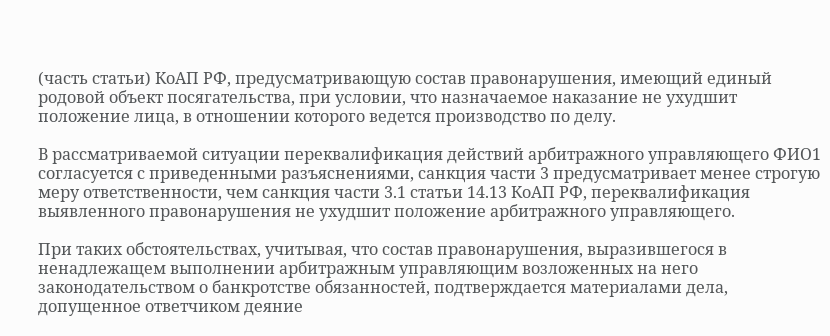(часть статьи) КоАП РФ, предусматривающую состав правонарушения, имеющий единый родовой объект посягательства, при условии, что назначаемое наказание не ухудшит положение лица, в отношении которого ведется производство по делу.

В рассматриваемой ситуации переквалификация действий арбитражного управляющего ФИО1 согласуется с приведенными разъяснениями, санкция части 3 предусматривает менее строгую меру ответственности, чем санкция части 3.1 статьи 14.13 КоАП РФ, переквалификация выявленного правонарушения не ухудшит положение арбитражного управляющего.

При таких обстоятельствах, учитывая, что состав правонарушения, выразившегося в ненадлежащем выполнении арбитражным управляющим возложенных на него законодательством о банкротстве обязанностей, подтверждается материалами дела, допущенное ответчиком деяние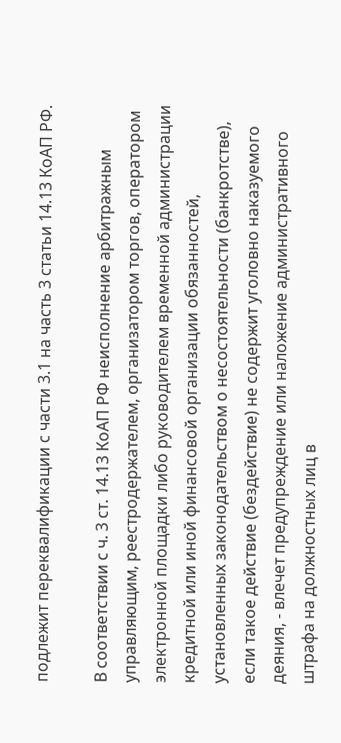подлежит переквалификации с части 3.1 на часть 3 статьи 14.13 КоАП РФ.

В соответствии с ч. 3 ст. 14.13 КоАП РФ неисполнение арбитражным управляющим, реестродержателем, организатором торгов, оператором электронной площадки либо руководителем временной администрации кредитной или иной финансовой организации обязанностей, установленных законодательством о несостоятельности (банкротстве), если такое действие (бездействие) не содержит уголовно наказуемого деяния, - влечет предупреждение или наложение административного штрафа на должностных лиц в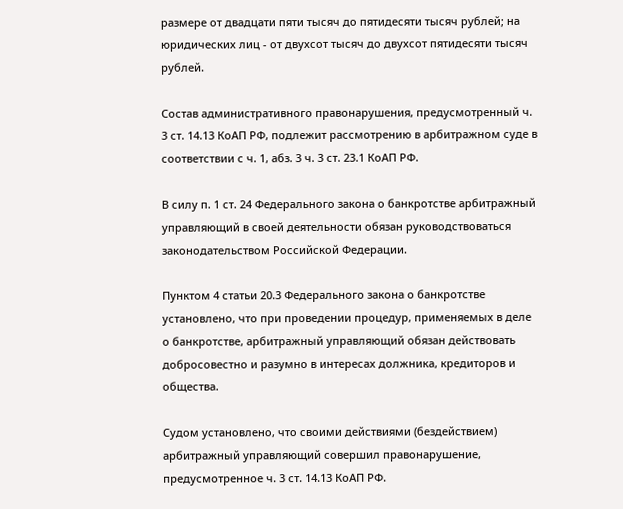размере от двадцати пяти тысяч до пятидесяти тысяч рублей; на юридических лиц - от двухсот тысяч до двухсот пятидесяти тысяч рублей.

Состав административного правонарушения, предусмотренный ч. 3 ст. 14.13 КоАП РФ, подлежит рассмотрению в арбитражном суде в соответствии с ч. 1, абз. 3 ч. 3 ст. 23.1 КоАП РФ.

В силу п. 1 ст. 24 Федерального закона о банкротстве арбитражный управляющий в своей деятельности обязан руководствоваться законодательством Российской Федерации.

Пунктом 4 статьи 20.3 Федерального закона о банкротстве установлено, что при проведении процедур, применяемых в деле о банкротстве, арбитражный управляющий обязан действовать добросовестно и разумно в интересах должника, кредиторов и общества.

Судом установлено, что своими действиями (бездействием) арбитражный управляющий совершил правонарушение, предусмотренное ч. 3 ст. 14.13 КоАП РФ.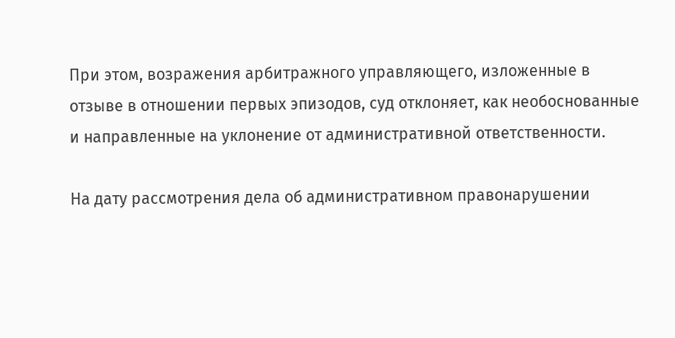При этом, возражения арбитражного управляющего, изложенные в отзыве в отношении первых эпизодов, суд отклоняет, как необоснованные и направленные на уклонение от административной ответственности.

На дату рассмотрения дела об административном правонарушении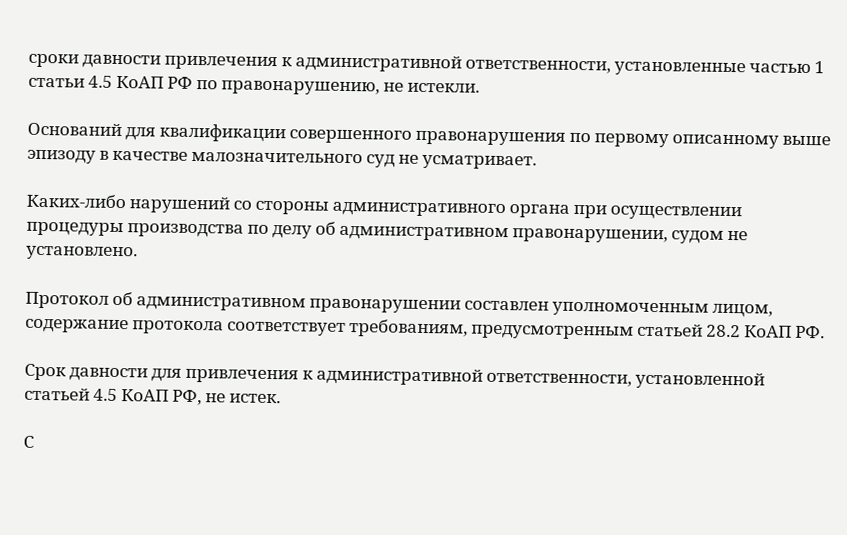сроки давности привлечения к административной ответственности, установленные частью 1 статьи 4.5 КоАП РФ по правонарушению, не истекли.

Оснований для квалификации совершенного правонарушения по первому описанному выше эпизоду в качестве малозначительного суд не усматривает.

Каких-либо нарушений со стороны административного органа при осуществлении процедуры производства по делу об административном правонарушении, судом не установлено.

Протокол об административном правонарушении составлен уполномоченным лицом, содержание протокола соответствует требованиям, предусмотренным статьей 28.2 КоАП РФ.

Срок давности для привлечения к административной ответственности, установленной статьей 4.5 КоАП РФ, не истек.

С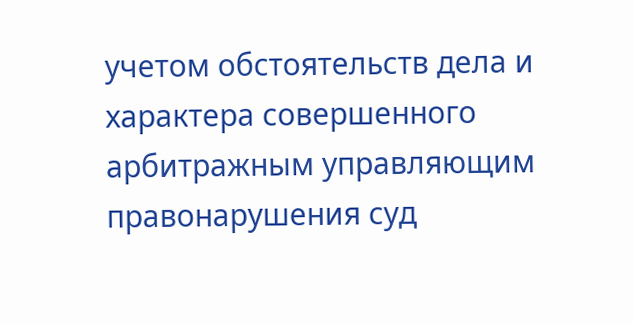учетом обстоятельств дела и характера совершенного арбитражным управляющим правонарушения суд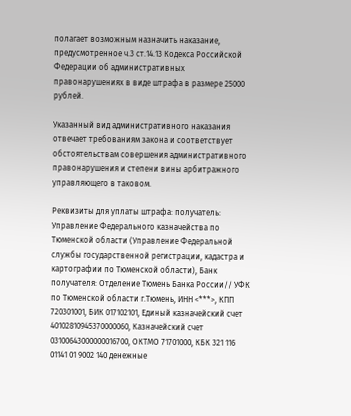полагает возможным назначить наказание, предусмотренное ч.3 ст.14.13 Кодекса Российской Федерации об административных правонарушениях в виде штрафа в размере 25000 рублей.

Указанный вид административного наказания отвечает требованиям закона и соответствует обстоятельствам совершения административного правонарушения и степени вины арбитражного управляющего в таковом.

Реквизиты для уплаты штрафа: получатель: Управление Федерального казначейства по Тюменской области (Управление Федеральной службы государственной регистрации, кадастра и картографии по Тюменской области), Банк получателя: Отделение Тюмень Банка России// УФК по Тюменской области г.Тюмень, ИНН <***>, КПП 720301001, БИК 017102101, Единый казначейский счет 40102810945370000060, Казначейский счет 03100643000000016700, ОКТМО 71701000, КБК 321 116 01141 01 9002 140 денежные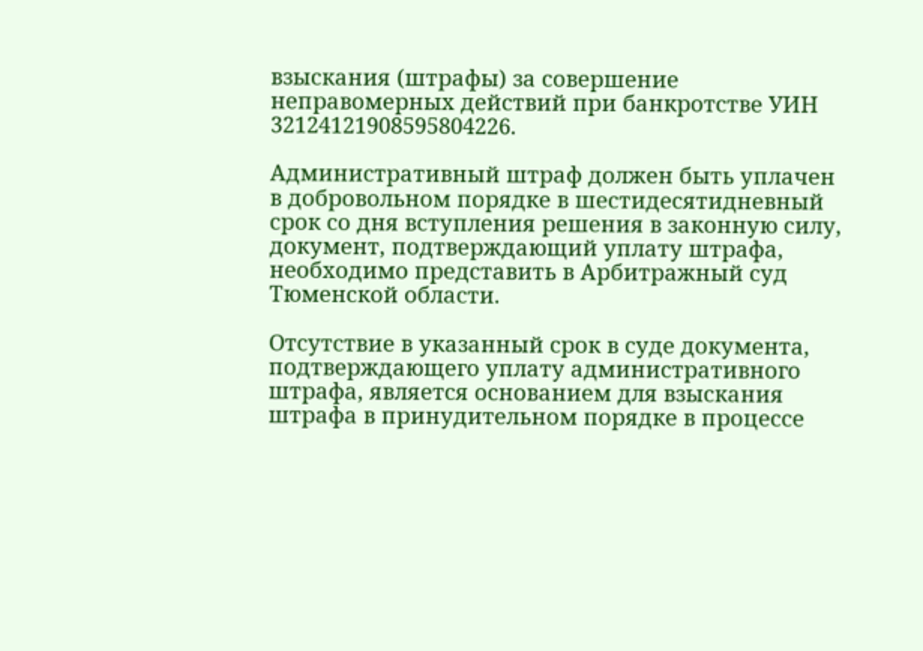взыскания (штрафы) за совершение неправомерных действий при банкротстве УИН 32124121908595804226.

Административный штраф должен быть уплачен в добровольном порядке в шестидесятидневный срок со дня вступления решения в законную силу, документ, подтверждающий уплату штрафа, необходимо представить в Арбитражный суд Тюменской области.

Отсутствие в указанный срок в суде документа, подтверждающего уплату административного штрафа, является основанием для взыскания штрафа в принудительном порядке в процессе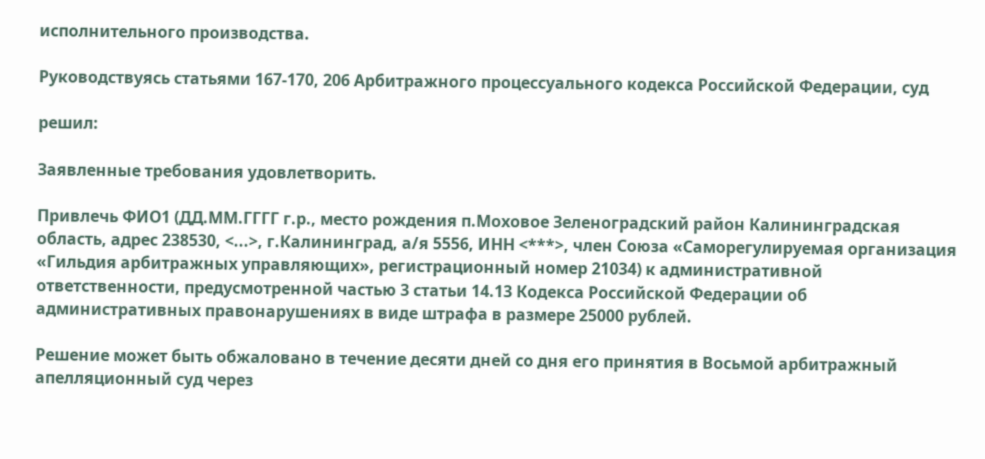исполнительного производства.

Руководствуясь статьями 167-170, 206 Арбитражного процессуального кодекса Российской Федерации, суд

решил:

Заявленные требования удовлетворить.

Привлечь ФИО1 (ДД.ММ.ГГГГ г.р., место рождения п.Моховое Зеленоградский район Калининградская область, адрес 238530, <...>, г.Калининград, а/я 5556, ИНН <***>, член Союза «Саморегулируемая организация «Гильдия арбитражных управляющих», регистрационный номер 21034) к административной ответственности, предусмотренной частью 3 статьи 14.13 Кодекса Российской Федерации об административных правонарушениях в виде штрафа в размере 25000 рублей.

Решение может быть обжаловано в течение десяти дней со дня его принятия в Восьмой арбитражный апелляционный суд через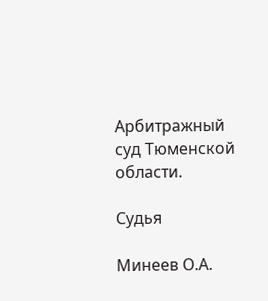Арбитражный суд Тюменской области.

Судья

Минеев О.А.